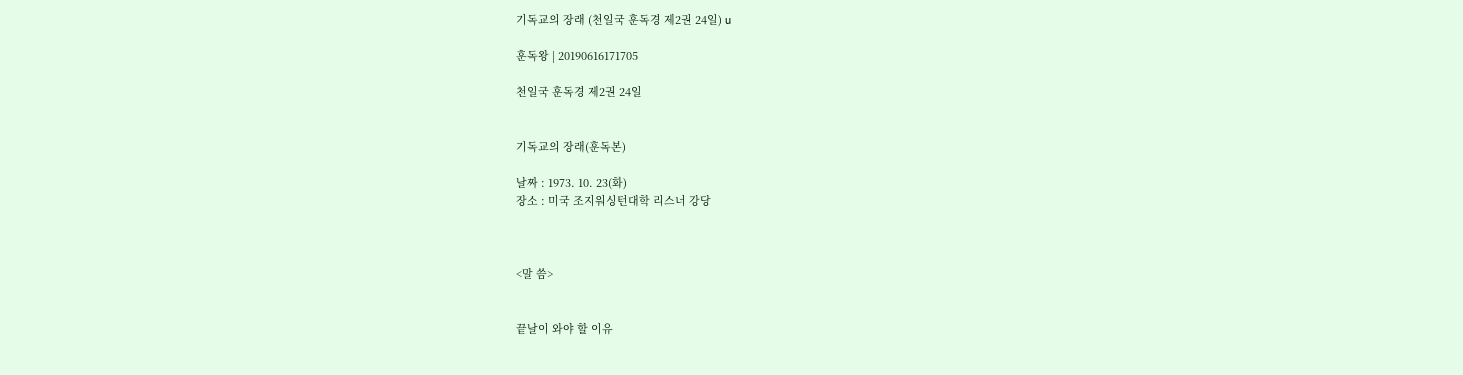기독교의 장래 (천일국 훈독경 제2권 24일) u

훈독왕 | 20190616171705

천일국 훈독경 제2권 24일


기독교의 장래(훈독본)

날짜 : 1973. 10. 23(화)
장소 : 미국 조지워싱턴대학 리스너 강당



<말 씀>


끝날이 와야 할 이유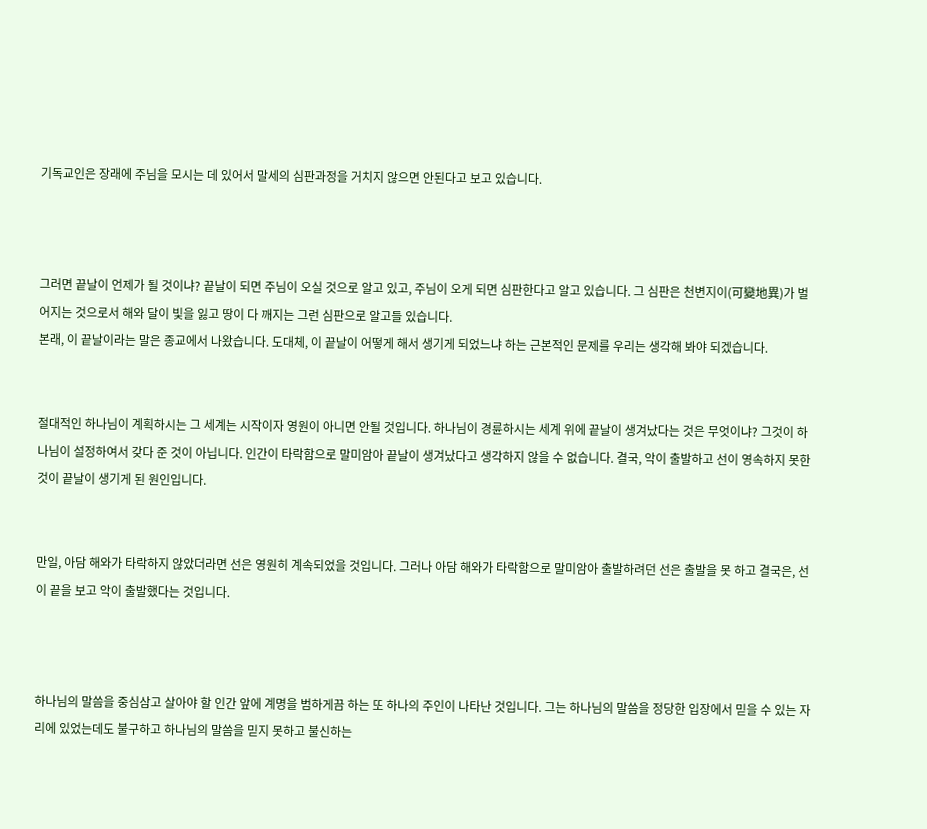기독교인은 장래에 주님을 모시는 데 있어서 말세의 심판과정을 거치지 않으면 안된다고 보고 있습니다.



그러면 끝날이 언제가 될 것이냐? 끝날이 되면 주님이 오실 것으로 알고 있고, 주님이 오게 되면 심판한다고 알고 있습니다. 그 심판은 천변지이(可變地異)가 벌어지는 것으로서 해와 달이 빛을 잃고 땅이 다 깨지는 그런 심판으로 알고들 있습니다.
본래, 이 끝날이라는 말은 종교에서 나왔습니다. 도대체, 이 끝날이 어떻게 해서 생기게 되었느냐 하는 근본적인 문제를 우리는 생각해 봐야 되겠습니다.


절대적인 하나님이 계획하시는 그 세계는 시작이자 영원이 아니면 안될 것입니다. 하나님이 경륜하시는 세계 위에 끝날이 생겨났다는 것은 무엇이냐? 그것이 하나님이 설정하여서 갖다 준 것이 아닙니다. 인간이 타락함으로 말미암아 끝날이 생겨났다고 생각하지 않을 수 없습니다. 결국, 악이 출발하고 선이 영속하지 못한 것이 끝날이 생기게 된 원인입니다.


만일, 아담 해와가 타락하지 않았더라면 선은 영원히 계속되었을 것입니다. 그러나 아담 해와가 타락함으로 말미암아 출발하려던 선은 출발을 못 하고 결국은, 선이 끝을 보고 악이 출발했다는 것입니다.



하나님의 말씀을 중심삼고 살아야 할 인간 앞에 계명을 범하게끔 하는 또 하나의 주인이 나타난 것입니다. 그는 하나님의 말씀을 정당한 입장에서 믿을 수 있는 자리에 있었는데도 불구하고 하나님의 말씀을 믿지 못하고 불신하는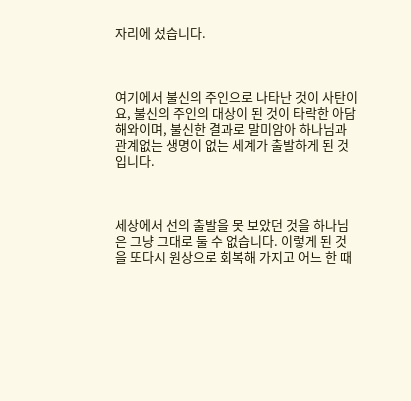자리에 섰습니다.



여기에서 불신의 주인으로 나타난 것이 사탄이요, 불신의 주인의 대상이 된 것이 타락한 아담 해와이며, 불신한 결과로 말미암아 하나님과 관계없는 생명이 없는 세계가 출발하게 된 것입니다.



세상에서 선의 출발을 못 보았던 것을 하나님은 그냥 그대로 둘 수 없습니다. 이렇게 된 것을 또다시 원상으로 회복해 가지고 어느 한 때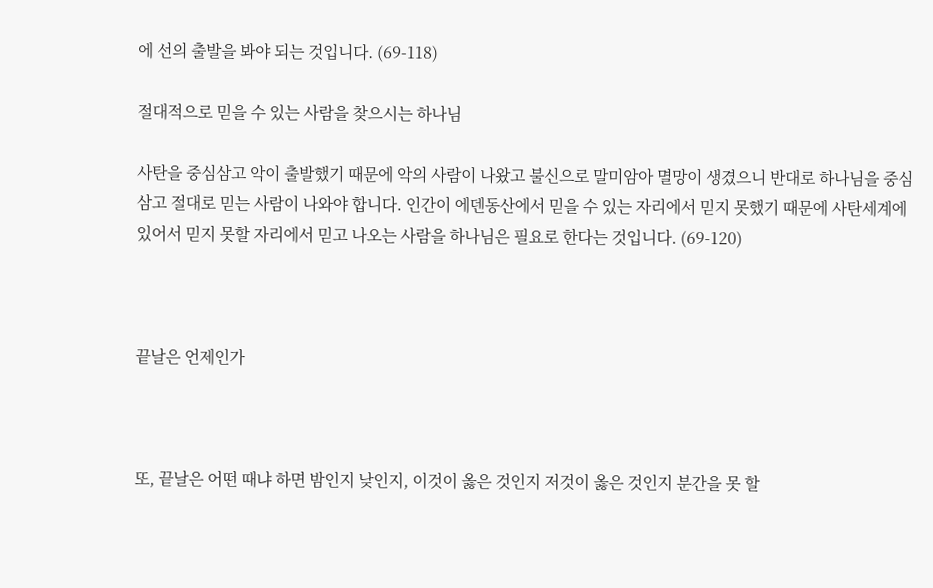에 선의 출발을 봐야 되는 것입니다. (69-118)

절대적으로 믿을 수 있는 사람을 찾으시는 하나님

사탄을 중심삼고 악이 출발했기 때문에 악의 사람이 나왔고 불신으로 말미암아 멸망이 생겼으니 반대로 하나님을 중심삼고 절대로 믿는 사람이 나와야 합니다. 인간이 에덴동산에서 믿을 수 있는 자리에서 믿지 못했기 때문에 사탄세계에 있어서 믿지 못할 자리에서 믿고 나오는 사람을 하나님은 필요로 한다는 것입니다. (69-120)



끝날은 언제인가



또, 끝날은 어떤 때냐 하면 밤인지 낮인지, 이것이 옳은 것인지 저것이 옳은 것인지 분간을 못 할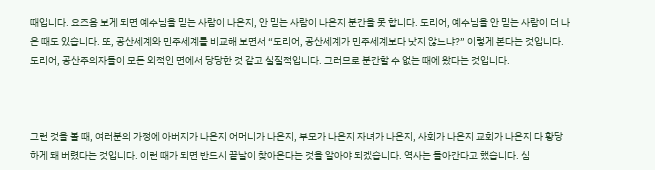때입니다. 요즈음 보게 되면 예수님을 믿는 사람이 나은지, 안 믿는 사람이 나은지 분간을 못 합니다. 도리어, 예수님을 안 믿는 사람이 더 나은 때도 있습니다. 또, 공산세계와 민주세계를 비교해 보면서 “도리어, 공산세계가 민주세계보다 낫지 않느냐?” 이렇게 본다는 것입니다. 도리어, 공산주의자들이 모든 외적인 면에서 당당한 것 같고 실질적입니다. 그러므로 분간할 수 없는 때에 왔다는 것입니다.



그런 것을 볼 때, 여러분의 가정에 아버지가 나은지 어머니가 나은지, 부모가 나은지 자녀가 나은지, 사회가 나은지 교회가 나은지 다 황당하게 돼 버렸다는 것입니다. 이런 때가 되면 반드시 끝날이 찾아온다는 것을 알아야 되겠습니다. 역사는 돌아간다고 했습니다. 심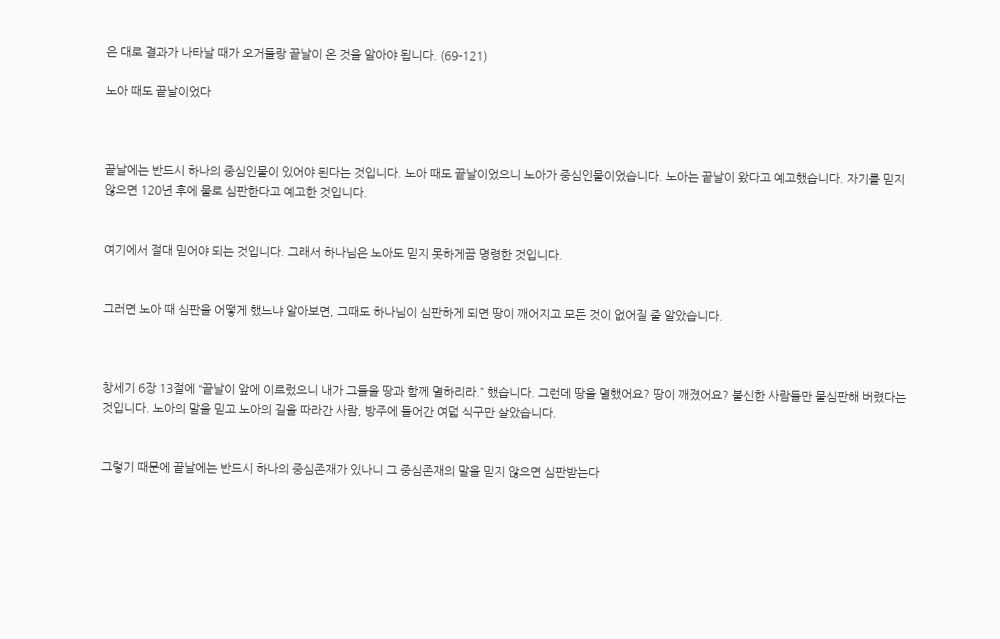은 대로 결과가 나타날 때가 오거들랑 끝날이 온 것을 알아야 됩니다. (69-121)

노아 때도 끝날이었다



끝날에는 반드시 하나의 중심인물이 있어야 된다는 것입니다. 노아 때도 끝날이었으니 노아가 중심인물이었습니다. 노아는 끝날이 왔다고 예고했습니다. 자기를 믿지 않으면 120년 후에 물로 심판한다고 예고한 것입니다.


여기에서 절대 믿어야 되는 것입니다. 그래서 하나님은 노아도 믿지 못하게끔 명령한 것입니다.


그러면 노아 때 심판을 어떻게 했느냐 알아보면, 그때도 하나님이 심판하게 되면 땅이 깨어지고 모든 것이 없어질 줄 알았습니다.



창세기 6장 13절에 “끝날이 앞에 이르렀으니 내가 그들을 땅과 함께 멸하리라.” 했습니다. 그런데 땅을 멸했어요? 땅이 깨졌어요? 불신한 사람들만 물심판해 버렸다는 것입니다. 노아의 말을 믿고 노아의 길을 따라간 사람, 방주에 들어간 여덟 식구만 살았습니다.


그렇기 때문에 끝날에는 반드시 하나의 중심존재가 있나니 그 중심존재의 말을 믿지 않으면 심판받는다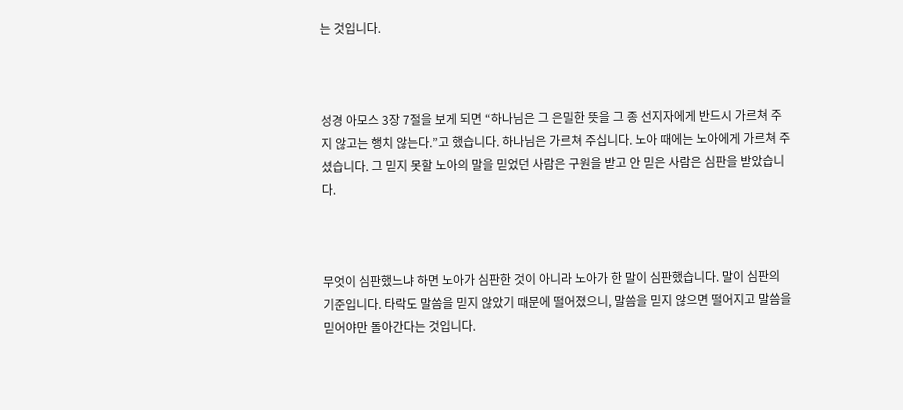는 것입니다.



성경 아모스 3장 7절을 보게 되면 “하나님은 그 은밀한 뜻을 그 종 선지자에게 반드시 가르쳐 주지 않고는 행치 않는다.”고 했습니다. 하나님은 가르쳐 주십니다. 노아 때에는 노아에게 가르쳐 주셨습니다. 그 믿지 못할 노아의 말을 믿었던 사람은 구원을 받고 안 믿은 사람은 심판을 받았습니다.



무엇이 심판했느냐 하면 노아가 심판한 것이 아니라 노아가 한 말이 심판했습니다. 말이 심판의 기준입니다. 타락도 말씀을 믿지 않았기 때문에 떨어졌으니, 말씀을 믿지 않으면 떨어지고 말씀을 믿어야만 돌아간다는 것입니다.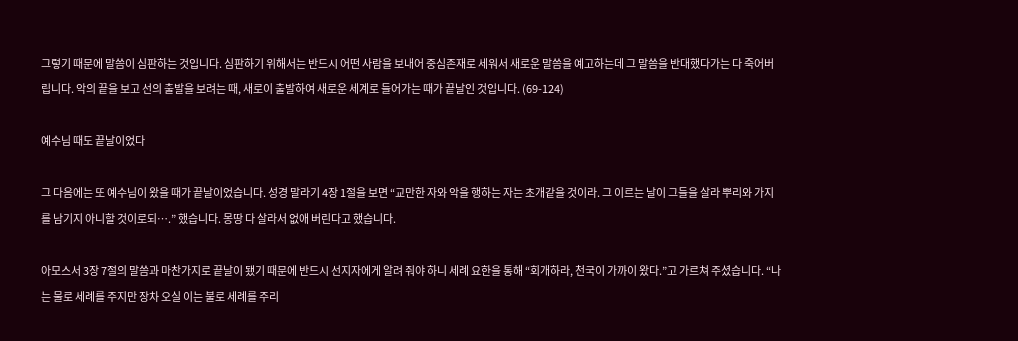그렇기 때문에 말씀이 심판하는 것입니다. 심판하기 위해서는 반드시 어떤 사람을 보내어 중심존재로 세워서 새로운 말씀을 예고하는데 그 말씀을 반대했다가는 다 죽어버립니다. 악의 끝을 보고 선의 출발을 보려는 때, 새로이 출발하여 새로운 세계로 들어가는 때가 끝날인 것입니다. (69-124)

예수님 때도 끝날이었다

그 다음에는 또 예수님이 왔을 때가 끝날이었습니다. 성경 말라기 4장 1절을 보면 “교만한 자와 악을 행하는 자는 초개같을 것이라. 그 이르는 날이 그들을 살라 뿌리와 가지를 남기지 아니할 것이로되….” 했습니다. 몽땅 다 살라서 없애 버린다고 했습니다.

아모스서 3장 7절의 말씀과 마찬가지로 끝날이 됐기 때문에 반드시 선지자에게 알려 줘야 하니 세례 요한을 통해 “회개하라, 천국이 가까이 왔다.”고 가르쳐 주셨습니다. “나는 물로 세례를 주지만 장차 오실 이는 불로 세례를 주리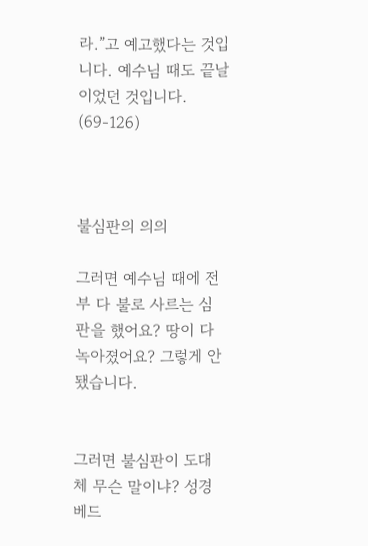라.”고 예고했다는 것입니다. 예수님 때도 끝날이었던 것입니다. (69-126)



불심판의 의의

그러면 예수님 때에 전부 다 불로 사르는 심판을 했어요? 땅이 다 녹아졌어요? 그렇게 안 됐습니다.


그러면 불심판이 도대체 무슨 말이냐? 성경 베드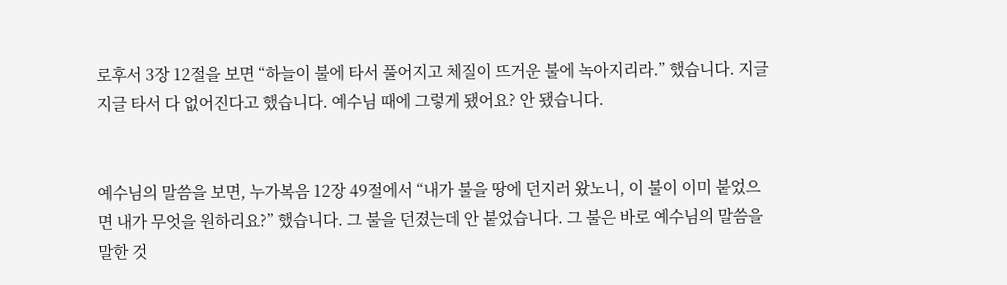로후서 3장 12절을 보면 “하늘이 불에 타서 풀어지고 체질이 뜨거운 불에 녹아지리라.” 했습니다. 지글지글 타서 다 없어진다고 했습니다. 예수님 때에 그렇게 됐어요? 안 됐습니다.


예수님의 말씀을 보면, 누가복음 12장 49절에서 “내가 불을 땅에 던지러 왔노니, 이 불이 이미 붙었으면 내가 무엇을 원하리요?” 했습니다. 그 불을 던졌는데 안 붙었습니다. 그 불은 바로 예수님의 말씀을 말한 것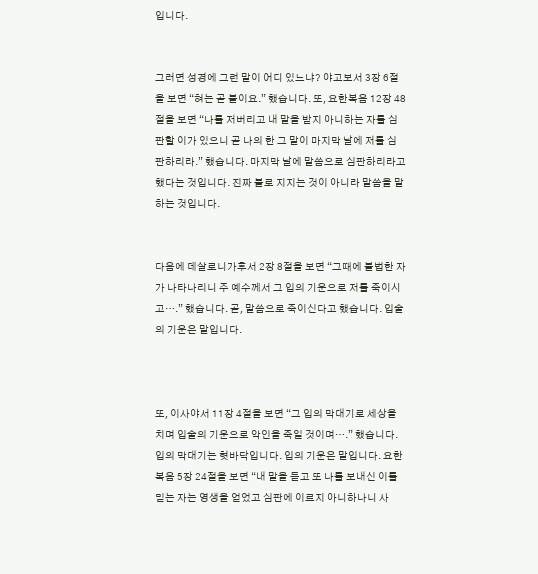입니다.


그러면 성경에 그런 말이 어디 있느냐? 야고보서 3장 6절을 보면 “혀는 곧 불이요.” 했습니다. 또, 요한복음 12장 48절을 보면 “나를 저버리고 내 말을 받지 아니하는 자를 심판할 이가 있으니 곧 나의 한 그 말이 마지막 날에 저를 심판하리라.” 했습니다. 마지막 날에 말씀으로 심판하리라고 했다는 것입니다. 진짜 불로 지지는 것이 아니라 말씀을 말하는 것입니다.


다음에 데살로니가후서 2장 8절을 보면 “그때에 불법한 자가 나타나리니 주 예수께서 그 입의 기운으로 저를 죽이시고….” 했습니다. 곧, 말씀으로 죽이신다고 했습니다. 입술의 기운은 말입니다.



또, 이사야서 11장 4절을 보면 “그 입의 막대기로 세상을 치며 입술의 기운으로 악인을 죽일 것이며….” 했습니다. 입의 막대기는 혓바닥입니다. 입의 기운은 말입니다. 요한복음 5장 24절을 보면 “내 말을 듣고 또 나를 보내신 이를 믿는 자는 영생을 얻었고 심판에 이르지 아니하나니 사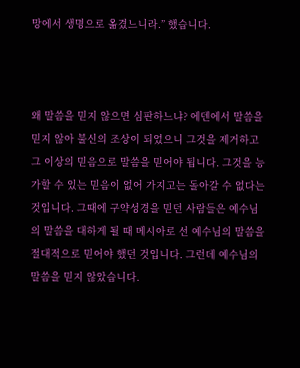망에서 생명으로 옮겼느니라.” 했습니다.



왜 말씀을 믿지 않으면 심판하느냐? 에덴에서 말씀을 믿지 않아 불신의 조상이 되었으니 그것을 제거하고 그 이상의 믿음으로 말씀을 믿어야 됩니다. 그것을 능가할 수 있는 믿음이 없어 가지고는 돌아갈 수 없다는 것입니다. 그때에 구약성경을 믿던 사람들은 예수님의 말씀을 대하게 될 때 메시아로 선 예수님의 말씀을 절대적으로 믿어야 했던 것입니다. 그런데 예수님의 말씀을 믿지 않았습니다.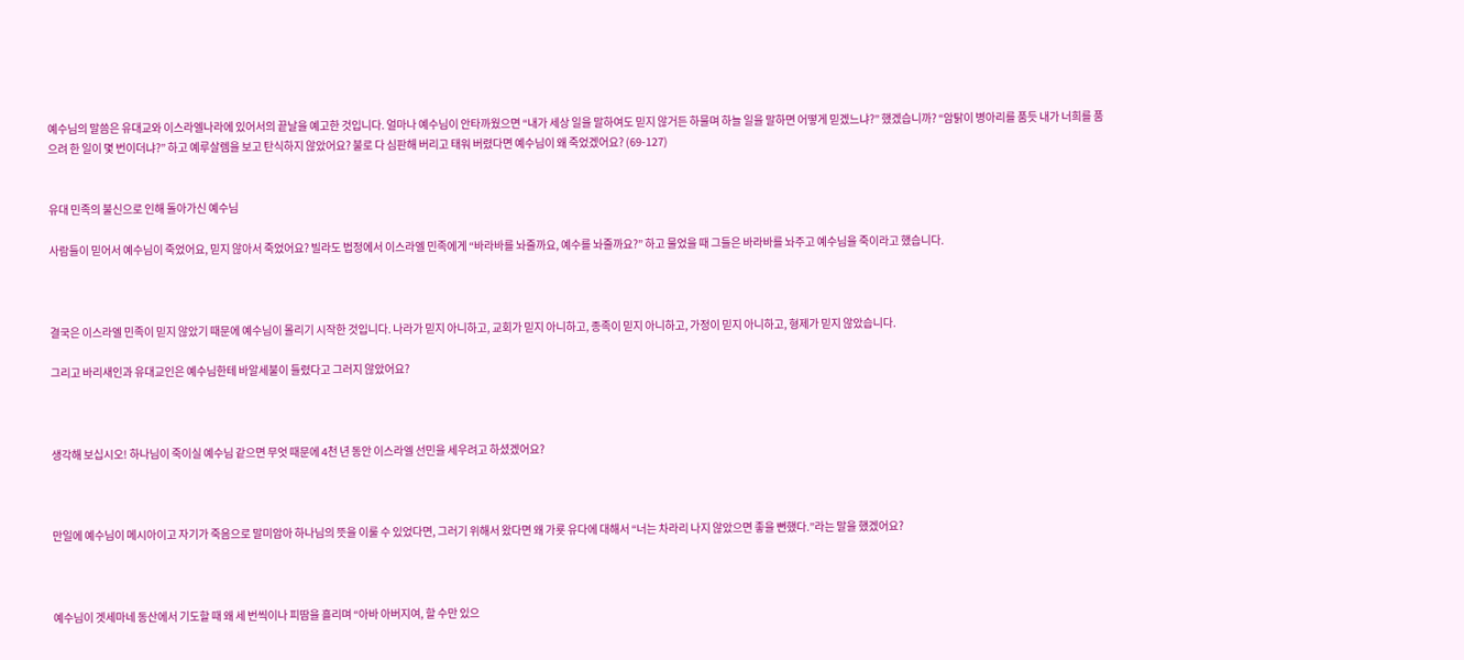예수님의 말씀은 유대교와 이스라엘나라에 있어서의 끝날을 예고한 것입니다. 얼마나 예수님이 안타까웠으면 “내가 세상 일을 말하여도 믿지 않거든 하물며 하늘 일을 말하면 어떻게 믿겠느냐?” 했겠습니까? “암탉이 병아리를 품듯 내가 너희를 품으려 한 일이 몇 번이더냐?” 하고 예루살렘을 보고 탄식하지 않았어요? 불로 다 심판해 버리고 태워 버렸다면 예수님이 왜 죽었겠어요? (69-127)


유대 민족의 불신으로 인해 돌아가신 예수님

사람들이 믿어서 예수님이 죽었어요, 믿지 않아서 죽었어요? 빌라도 법정에서 이스라엘 민족에게 “바라바를 놔줄까요, 예수를 놔줄까요?” 하고 물었을 때 그들은 바라바를 놔주고 예수님을 죽이라고 했습니다.



결국은 이스라엘 민족이 믿지 않았기 때문에 예수님이 몰리기 시작한 것입니다. 나라가 믿지 아니하고, 교회가 믿지 아니하고, 종족이 믿지 아니하고, 가정이 믿지 아니하고, 형제가 믿지 않았습니다.

그리고 바리새인과 유대교인은 예수님한테 바알세불이 들렸다고 그러지 않았어요?



생각해 보십시오! 하나님이 죽이실 예수님 같으면 무엇 때문에 4천 년 동안 이스라엘 선민을 세우려고 하셨겠어요?



만일에 예수님이 메시아이고 자기가 죽음으로 말미암아 하나님의 뜻을 이룰 수 있었다면, 그러기 위해서 왔다면 왜 가룟 유다에 대해서 “너는 차라리 나지 않았으면 좋을 뻔했다.”라는 말을 했겠어요?



예수님이 겟세마네 동산에서 기도할 때 왜 세 번씩이나 피땀을 흘리며 “아바 아버지여, 할 수만 있으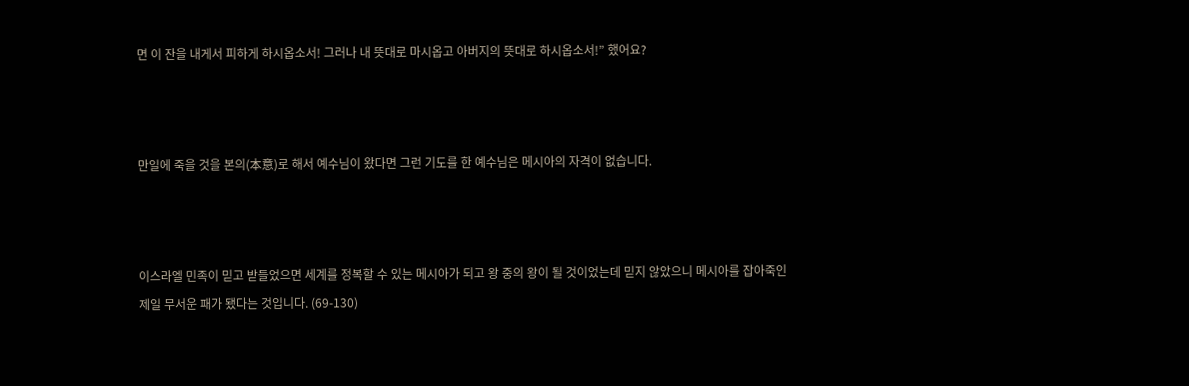면 이 잔을 내게서 피하게 하시옵소서! 그러나 내 뜻대로 마시옵고 아버지의 뜻대로 하시옵소서!” 했어요?



만일에 죽을 것을 본의(本意)로 해서 예수님이 왔다면 그런 기도를 한 예수님은 메시아의 자격이 없습니다.



이스라엘 민족이 믿고 받들었으면 세계를 정복할 수 있는 메시아가 되고 왕 중의 왕이 될 것이었는데 믿지 않았으니 메시아를 잡아죽인 제일 무서운 패가 됐다는 것입니다. (69-130)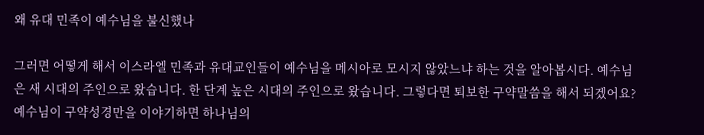왜 유대 민족이 예수님을 불신했나

그러면 어떻게 해서 이스라엘 민족과 유대교인들이 예수님을 메시아로 모시지 않았느냐 하는 것을 알아봅시다. 예수님은 새 시대의 주인으로 왔습니다. 한 단계 높은 시대의 주인으로 왔습니다. 그렇다면 퇴보한 구약말씀을 해서 되겠어요? 예수님이 구약성경만을 이야기하면 하나님의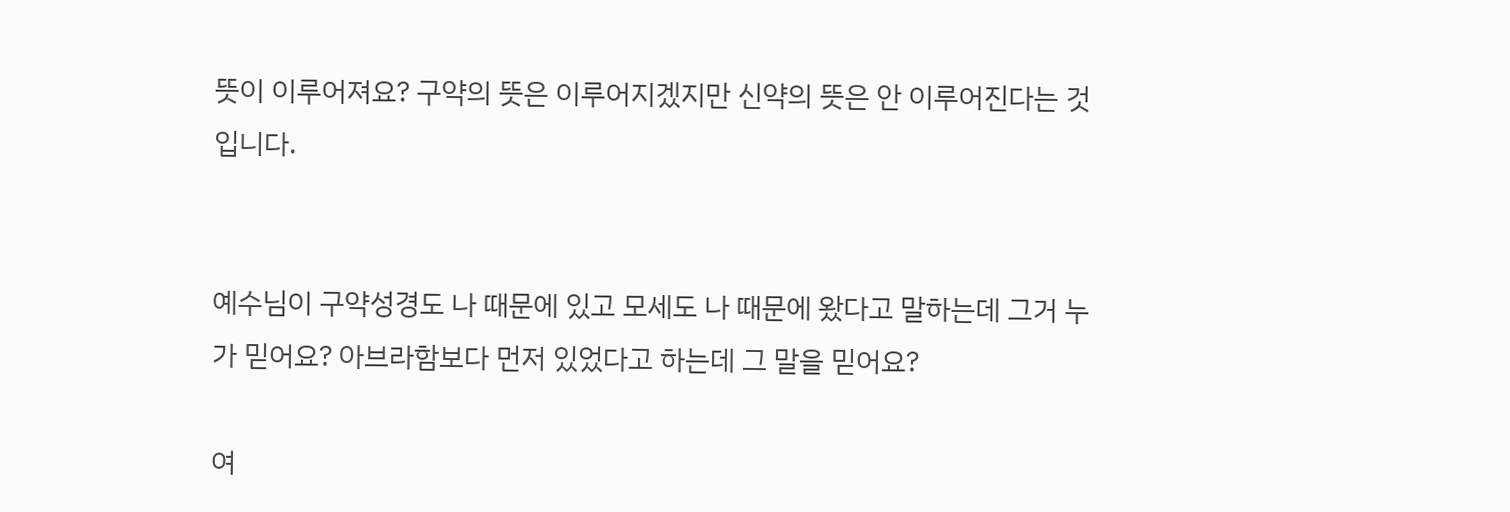뜻이 이루어져요? 구약의 뜻은 이루어지겠지만 신약의 뜻은 안 이루어진다는 것입니다.


예수님이 구약성경도 나 때문에 있고 모세도 나 때문에 왔다고 말하는데 그거 누가 믿어요? 아브라함보다 먼저 있었다고 하는데 그 말을 믿어요?

여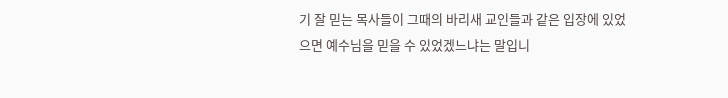기 잘 믿는 목사들이 그때의 바리새 교인들과 같은 입장에 있었으면 예수님을 믿을 수 있었겠느냐는 말입니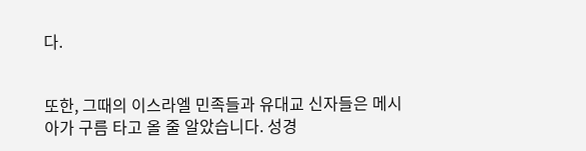다.


또한, 그때의 이스라엘 민족들과 유대교 신자들은 메시아가 구름 타고 올 줄 알았습니다. 성경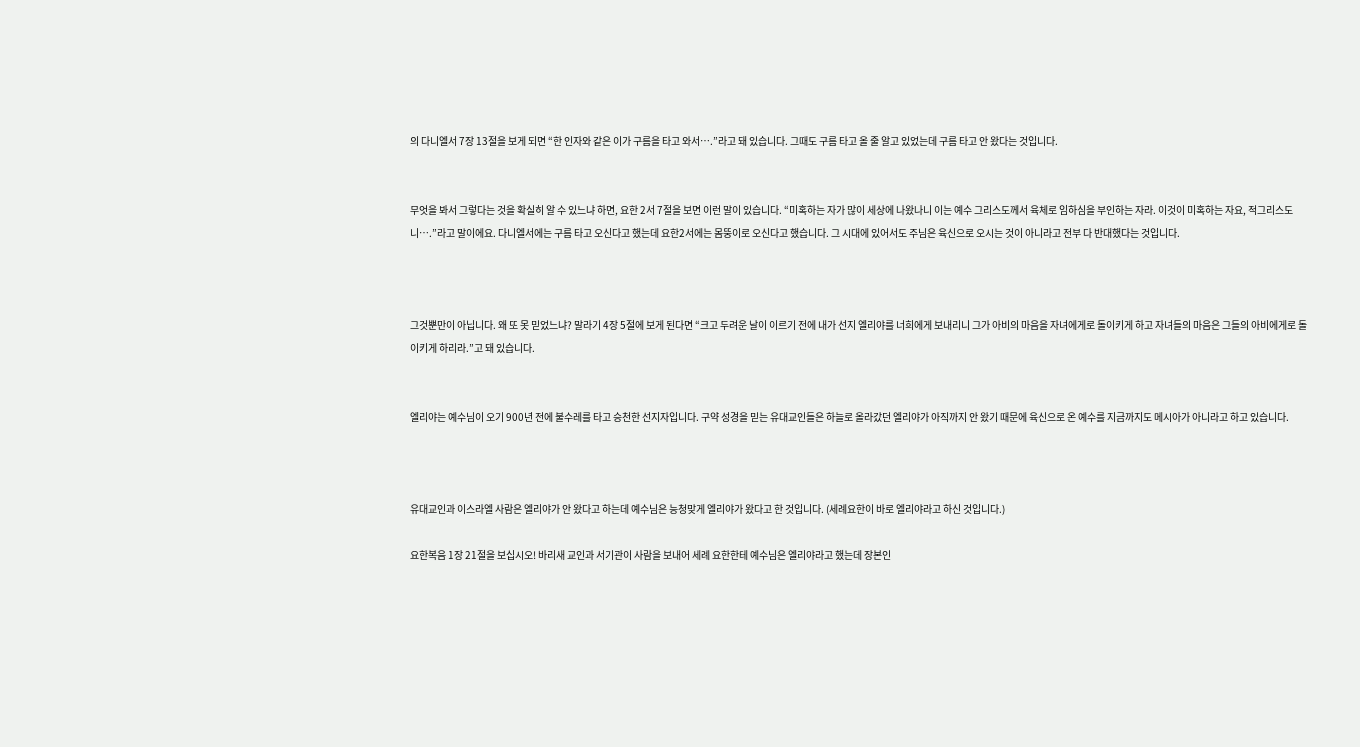의 다니엘서 7장 13절을 보게 되면 “한 인자와 같은 이가 구름을 타고 와서….”라고 돼 있습니다. 그때도 구름 타고 올 줄 알고 있었는데 구름 타고 안 왔다는 것입니다.


무엇을 봐서 그렇다는 것을 확실히 알 수 있느냐 하면, 요한 2서 7절을 보면 이런 말이 있습니다. “미혹하는 자가 많이 세상에 나왔나니 이는 예수 그리스도께서 육체로 임하심을 부인하는 자라. 이것이 미혹하는 자요, 적그리스도니….”라고 말이에요. 다니엘서에는 구름 타고 오신다고 했는데 요한2서에는 몸뚱이로 오신다고 했습니다. 그 시대에 있어서도 주님은 육신으로 오시는 것이 아니라고 전부 다 반대했다는 것입니다.



그것뿐만이 아닙니다. 왜 또 못 믿었느냐? 말라기 4장 5절에 보게 된다면 “크고 두려운 날이 이르기 전에 내가 선지 엘리야를 너희에게 보내리니 그가 아비의 마음을 자녀에게로 돌이키게 하고 자녀들의 마음은 그들의 아비에게로 돌이키게 하리라.”고 돼 있습니다.


엘리야는 예수님이 오기 900년 전에 불수레를 타고 승천한 선지자입니다. 구약 성경을 믿는 유대교인들은 하늘로 올라갔던 엘리야가 아직까지 안 왔기 때문에 육신으로 온 예수를 지금까지도 메시아가 아니라고 하고 있습니다.



유대교인과 이스라엘 사람은 엘리야가 안 왔다고 하는데 예수님은 능청맞게 엘리야가 왔다고 한 것입니다. (세례요한이 바로 엘리야라고 하신 것입니다.)

요한복음 1장 21절을 보십시오! 바리새 교인과 서기관이 사람을 보내어 세례 요한한테 예수님은 엘리야라고 했는데 장본인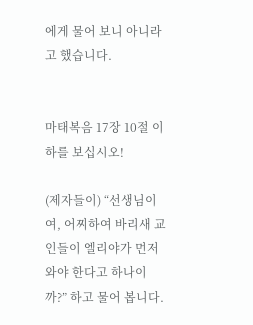에게 물어 보니 아니라고 했습니다.


마태복음 17장 10절 이하를 보십시오!

(제자들이) “선생님이여, 어찌하여 바리새 교인들이 엘리야가 먼저 와야 한다고 하나이까?” 하고 물어 봅니다.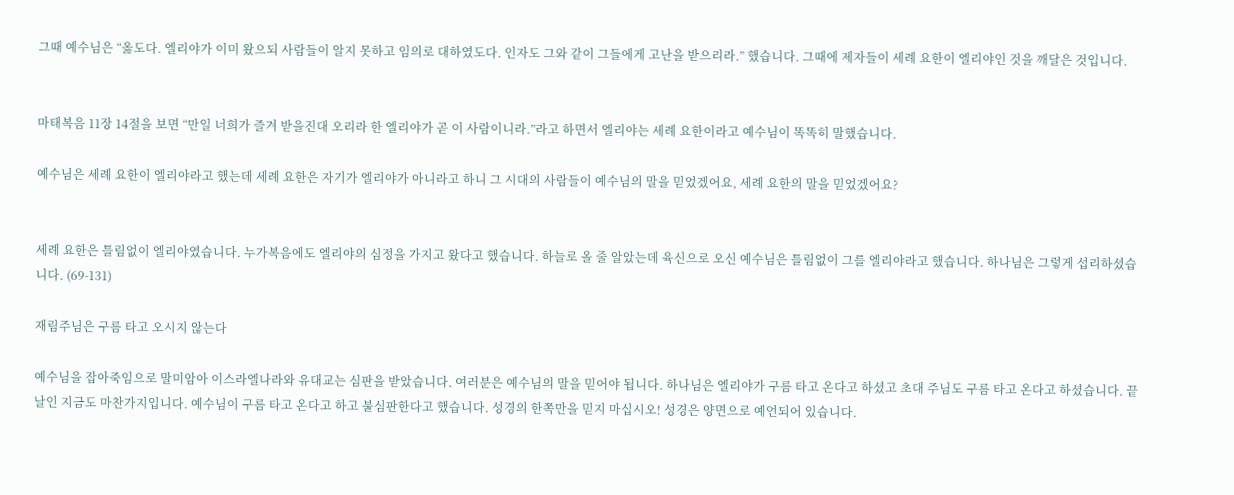그때 예수님은 “옳도다. 엘리야가 이미 왔으되 사람들이 알지 못하고 임의로 대하였도다. 인자도 그와 같이 그들에게 고난을 받으리라.” 했습니다. 그때에 제자들이 세례 요한이 엘리야인 것을 깨달은 것입니다.


마태복음 11장 14절을 보면 “만일 너희가 즐겨 받을진대 오리라 한 엘리야가 곧 이 사람이니라.”라고 하면서 엘리야는 세례 요한이라고 예수님이 똑똑히 말했습니다.

예수님은 세례 요한이 엘리야라고 했는데 세례 요한은 자기가 엘리야가 아니라고 하니 그 시대의 사람들이 예수님의 말을 믿었겠어요, 세례 요한의 말을 믿었겠어요?


세례 요한은 틀림없이 엘리야였습니다. 누가복음에도 엘리야의 심정을 가지고 왔다고 했습니다. 하늘로 올 줄 알았는데 육신으로 오신 예수님은 틀림없이 그를 엘리야라고 했습니다. 하나님은 그렇게 섭리하셨습니다. (69-131)

재림주님은 구름 타고 오시지 않는다

예수님을 잡아죽임으로 말미암아 이스라엘나라와 유대교는 심판을 받았습니다. 여러분은 예수님의 말을 믿어야 됩니다. 하나님은 엘리야가 구름 타고 온다고 하셨고 초대 주님도 구름 타고 온다고 하셨습니다. 끝날인 지금도 마찬가지입니다. 예수님이 구름 타고 온다고 하고 불심판한다고 했습니다. 성경의 한쪽만을 믿지 마십시오! 성경은 양면으로 예언되어 있습니다.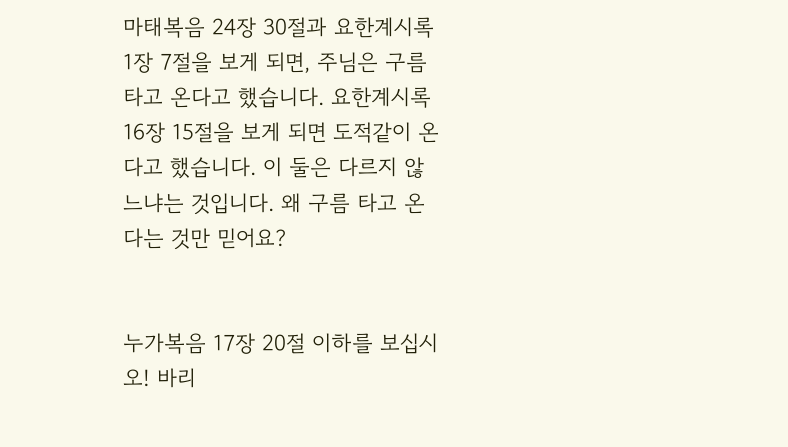마태복음 24장 30절과 요한계시록 1장 7절을 보게 되면, 주님은 구름 타고 온다고 했습니다. 요한계시록 16장 15절을 보게 되면 도적같이 온다고 했습니다. 이 둘은 다르지 않느냐는 것입니다. 왜 구름 타고 온다는 것만 믿어요?


누가복음 17장 20절 이하를 보십시오! 바리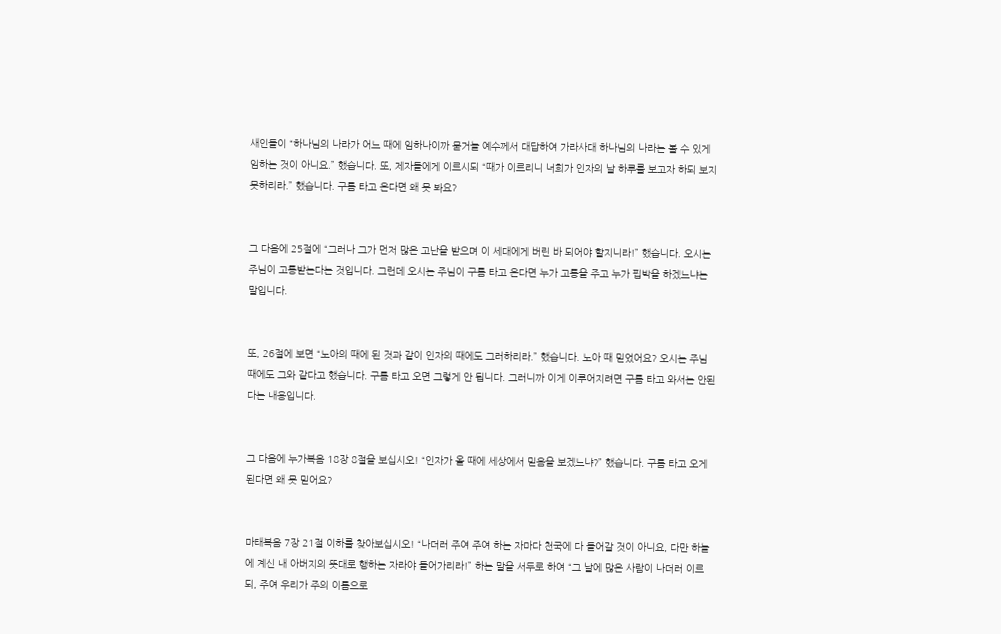새인들이 “하나님의 나라가 어느 때에 임하나이까 묻거늘 예수께서 대답하여 가라사대 하나님의 나라는 볼 수 있게 임하는 것이 아니요.” 했습니다. 또, 제자들에게 이르시되 “때가 이르리니 너희가 인자의 날 하루를 보고자 하되 보지 못하리라.” 했습니다. 구름 타고 온다면 왜 못 봐요?


그 다음에 25절에 “그러나 그가 먼저 많은 고난을 받으며 이 세대에게 버린 바 되어야 할지니라!” 했습니다. 오시는 주님이 고통받는다는 것입니다. 그런데 오시는 주님이 구름 타고 온다면 누가 고통을 주고 누가 핍박을 하겠느냐는 말입니다.


또, 26절에 보면 “노아의 때에 된 것과 같이 인자의 때에도 그러하리라.” 했습니다. 노아 때 믿었어요? 오시는 주님 때에도 그와 같다고 했습니다. 구름 타고 오면 그렇게 안 됩니다. 그러니까 이게 이루어지려면 구름 타고 와서는 안된다는 내용입니다.


그 다음에 누가복음 18장 8절을 보십시오! “인자가 올 때에 세상에서 믿음을 보겠느냐?” 했습니다. 구름 타고 오게 된다면 왜 못 믿어요?


마태복음 7장 21절 이하를 찾아보십시오! “나더러 주여 주여 하는 자마다 천국에 다 들어갈 것이 아니요, 다만 하늘에 계신 내 아버지의 뜻대로 행하는 자라야 들어가리라!” 하는 말을 서두로 하여 “그 날에 많은 사람이 나더러 이르되, 주여 우리가 주의 이름으로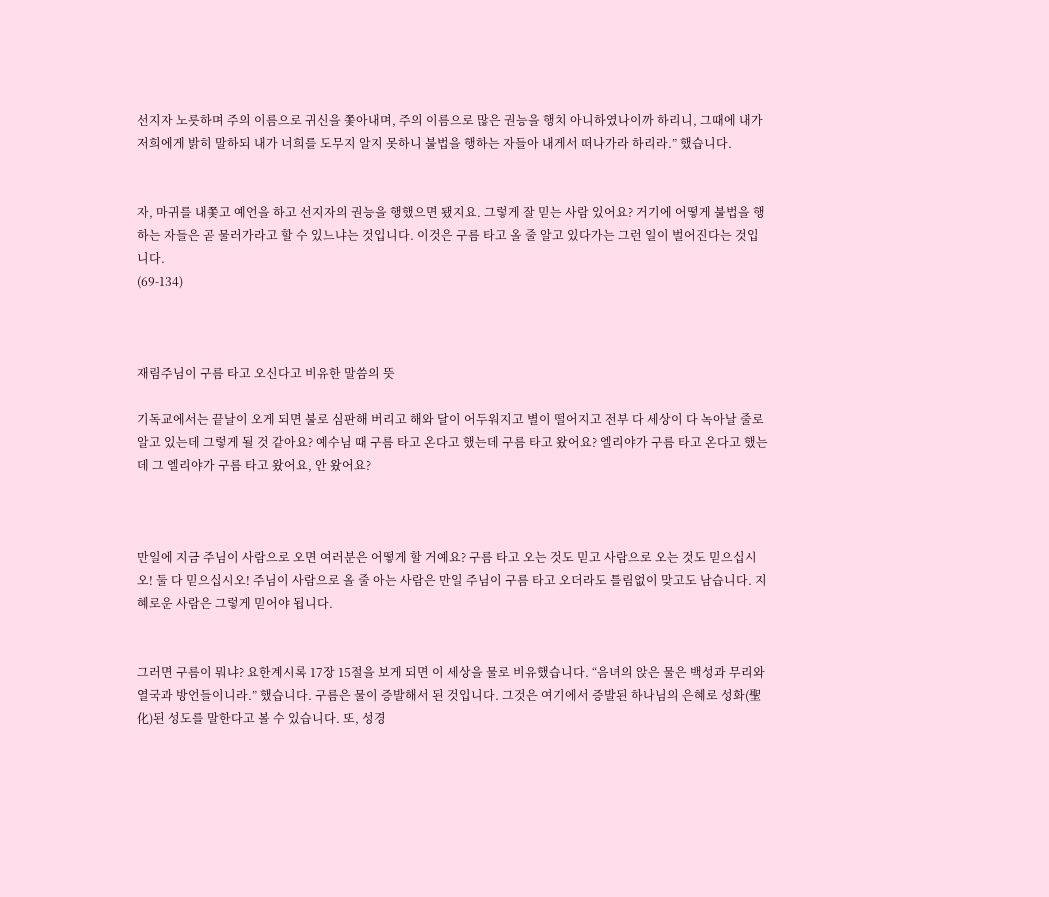선지자 노릇하며 주의 이름으로 귀신을 쫓아내며, 주의 이름으로 많은 권능을 행치 아니하였나이까 하리니, 그때에 내가 저희에게 밝히 말하되 내가 너희를 도무지 알지 못하니 불법을 행하는 자들아 내게서 떠나가라 하리라.” 했습니다.


자, 마귀를 내쫓고 예언을 하고 선지자의 권능을 행했으면 됐지요. 그렇게 잘 믿는 사람 있어요? 거기에 어떻게 불법을 행하는 자들은 곧 물러가라고 할 수 있느냐는 것입니다. 이것은 구름 타고 올 줄 알고 있다가는 그런 일이 벌어진다는 것입니다.
(69-134)



재림주님이 구름 타고 오신다고 비유한 말씀의 뜻

기독교에서는 끝날이 오게 되면 불로 심판해 버리고 해와 달이 어두워지고 별이 떨어지고 전부 다 세상이 다 녹아날 줄로 알고 있는데 그렇게 될 것 같아요? 예수님 때 구름 타고 온다고 했는데 구름 타고 왔어요? 엘리야가 구름 타고 온다고 했는데 그 엘리야가 구름 타고 왔어요, 안 왔어요?



만일에 지금 주님이 사람으로 오면 여러분은 어떻게 할 거예요? 구름 타고 오는 것도 믿고 사람으로 오는 것도 믿으십시오! 둘 다 믿으십시오! 주님이 사람으로 올 줄 아는 사람은 만일 주님이 구름 타고 오더라도 틀림없이 맞고도 남습니다. 지혜로운 사람은 그렇게 믿어야 됩니다.


그러면 구름이 뭐냐? 요한계시록 17장 15절을 보게 되면 이 세상을 물로 비유했습니다. “음녀의 앉은 물은 백성과 무리와 열국과 방언들이니라.” 했습니다. 구름은 물이 증발해서 된 것입니다. 그것은 여기에서 증발된 하나님의 은혜로 성화(聖化)된 성도를 말한다고 볼 수 있습니다. 또, 성경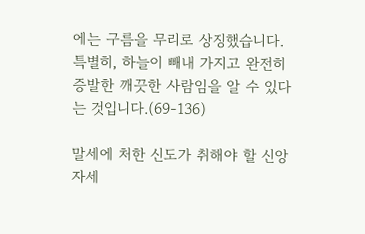에는 구름을 무리로 상징했습니다. 특별히, 하늘이 빼내 가지고 완전히 증발한 깨끗한 사람임을 알 수 있다는 것입니다.(69-136)

말세에 처한 신도가 취해야 할 신앙자세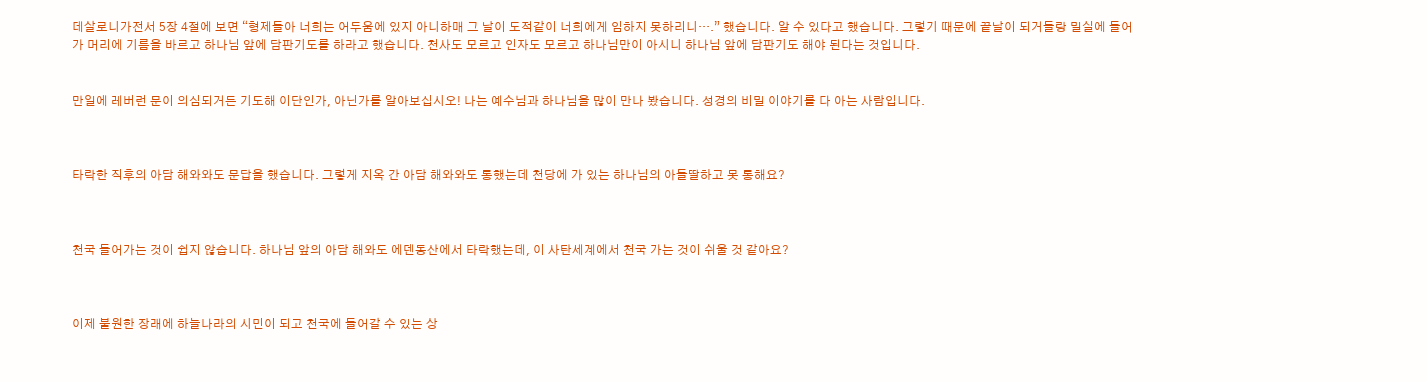데살로니가전서 5장 4절에 보면 “형제들아 너희는 어두움에 있지 아니하매 그 날이 도적같이 너희에게 임하지 못하리니….” 했습니다. 알 수 있다고 했습니다. 그렇기 때문에 끝날이 되거들랑 밀실에 들어가 머리에 기름을 바르고 하나님 앞에 담판기도를 하라고 했습니다. 천사도 모르고 인자도 모르고 하나님만이 아시니 하나님 앞에 담판기도 해야 된다는 것입니다.


만일에 레버런 문이 의심되거든 기도해 이단인가, 아닌가를 알아보십시오! 나는 예수님과 하나님을 많이 만나 봤습니다. 성경의 비밀 이야기를 다 아는 사람입니다.



타락한 직후의 아담 해와와도 문답을 했습니다. 그렇게 지옥 간 아담 해와와도 통했는데 천당에 가 있는 하나님의 아들딸하고 못 통해요?



천국 들어가는 것이 쉽지 않습니다. 하나님 앞의 아담 해와도 에덴동산에서 타락했는데, 이 사탄세계에서 천국 가는 것이 쉬울 것 같아요?



이제 불원한 장래에 하늘나라의 시민이 되고 천국에 들어갈 수 있는 상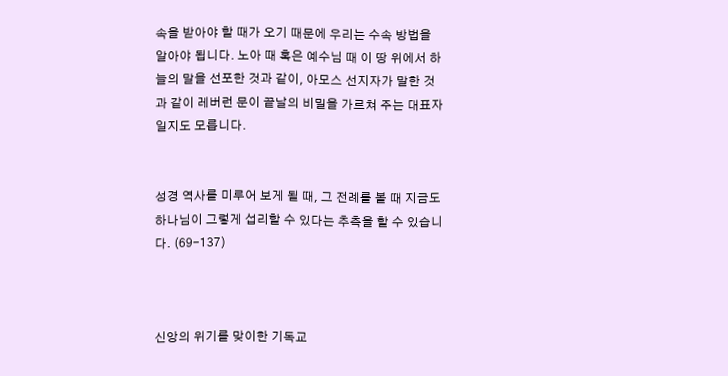속을 받아야 할 때가 오기 때문에 우리는 수속 방법을 알아야 됩니다. 노아 때 혹은 예수님 때 이 땅 위에서 하늘의 말을 선포한 것과 같이, 아모스 선지자가 말한 것과 같이 레버런 문이 끝날의 비밀을 가르쳐 주는 대표자일지도 모릅니다.


성경 역사를 미루어 보게 될 때, 그 전례를 볼 때 지금도 하나님이 그렇게 섭리할 수 있다는 추측을 할 수 있습니다. (69-137)



신앙의 위기를 맞이한 기독교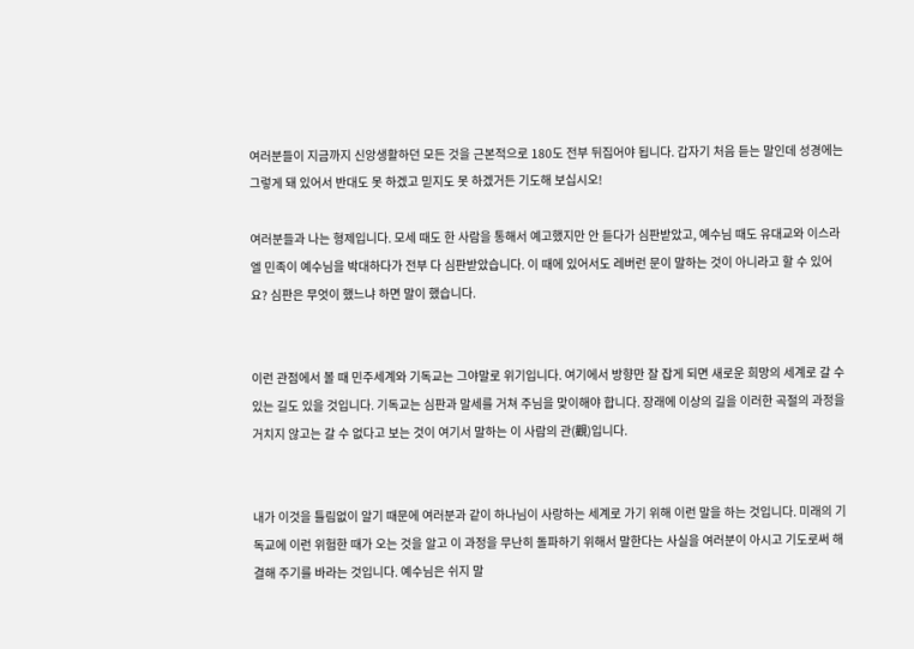여러분들이 지금까지 신앙생활하던 모든 것을 근본적으로 180도 전부 뒤집어야 됩니다. 갑자기 처음 듣는 말인데 성경에는 그렇게 돼 있어서 반대도 못 하겠고 믿지도 못 하겠거든 기도해 보십시오!

여러분들과 나는 형제입니다. 모세 때도 한 사람을 통해서 예고했지만 안 듣다가 심판받았고, 예수님 때도 유대교와 이스라엘 민족이 예수님을 박대하다가 전부 다 심판받았습니다. 이 때에 있어서도 레버런 문이 말하는 것이 아니라고 할 수 있어요? 심판은 무엇이 했느냐 하면 말이 했습니다.


이런 관점에서 볼 때 민주세계와 기독교는 그야말로 위기입니다. 여기에서 방향만 잘 잡게 되면 새로운 희망의 세계로 갈 수 있는 길도 있을 것입니다. 기독교는 심판과 말세를 거쳐 주님을 맞이해야 합니다. 장래에 이상의 길을 이러한 곡절의 과정을 거치지 않고는 갈 수 없다고 보는 것이 여기서 말하는 이 사람의 관(觀)입니다.


내가 이것을 틀림없이 알기 때문에 여러분과 같이 하나님이 사랑하는 세계로 가기 위해 이런 말을 하는 것입니다. 미래의 기독교에 이런 위험한 때가 오는 것을 알고 이 과정을 무난히 돌파하기 위해서 말한다는 사실을 여러분이 아시고 기도로써 해결해 주기를 바라는 것입니다. 예수님은 쉬지 말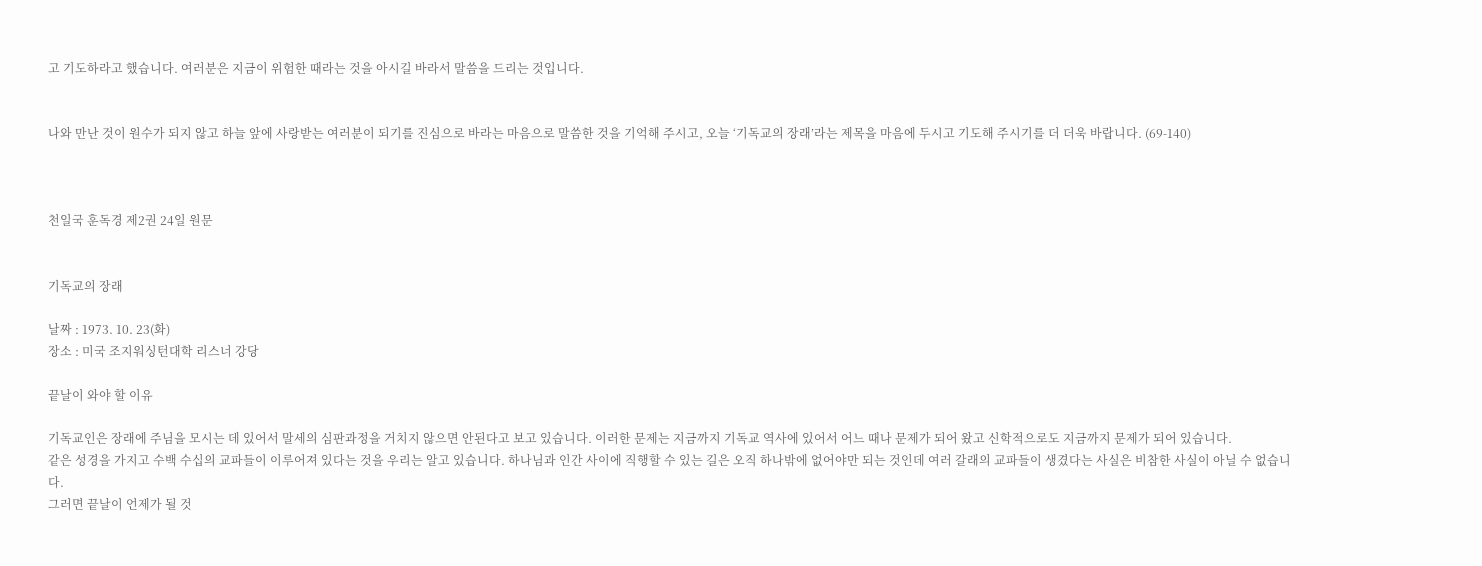고 기도하라고 했습니다. 여러분은 지금이 위험한 때라는 것을 아시길 바라서 말씀을 드리는 것입니다.


나와 만난 것이 원수가 되지 않고 하늘 앞에 사랑받는 여러분이 되기를 진심으로 바라는 마음으로 말씀한 것을 기억해 주시고, 오늘 ‘기독교의 장래’라는 제목을 마음에 두시고 기도해 주시기를 더 더욱 바랍니다. (69-140)



천일국 훈독경 제2권 24일 원문


기독교의 장래

날짜 : 1973. 10. 23(화)
장소 : 미국 조지워싱턴대학 리스너 강당

끝날이 와야 할 이유

기독교인은 장래에 주님을 모시는 데 있어서 말세의 심판과정을 거치지 않으면 안된다고 보고 있습니다. 이러한 문제는 지금까지 기독교 역사에 있어서 어느 때나 문제가 되어 왔고 신학적으로도 지금까지 문제가 되어 있습니다.
같은 성경을 가지고 수백 수십의 교파들이 이루어져 있다는 것을 우리는 알고 있습니다. 하나님과 인간 사이에 직행할 수 있는 길은 오직 하나밖에 없어야만 되는 것인데 여러 갈래의 교파들이 생겼다는 사실은 비참한 사실이 아닐 수 없습니다.
그러면 끝날이 언제가 될 것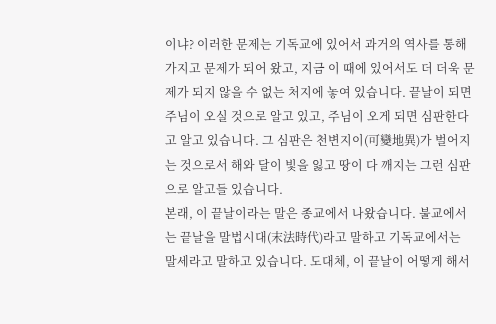이냐? 이러한 문제는 기독교에 있어서 과거의 역사를 통해 가지고 문제가 되어 왔고, 지금 이 때에 있어서도 더 더욱 문제가 되지 않을 수 없는 처지에 놓여 있습니다. 끝날이 되면 주님이 오실 것으로 알고 있고, 주님이 오게 되면 심판한다고 알고 있습니다. 그 심판은 천변지이(可變地異)가 벌어지는 것으로서 해와 달이 빛을 잃고 땅이 다 깨지는 그런 심판으로 알고들 있습니다.
본래, 이 끝날이라는 말은 종교에서 나왔습니다. 불교에서는 끝날을 말법시대(末法時代)라고 말하고 기독교에서는 말세라고 말하고 있습니다. 도대체, 이 끝날이 어떻게 해서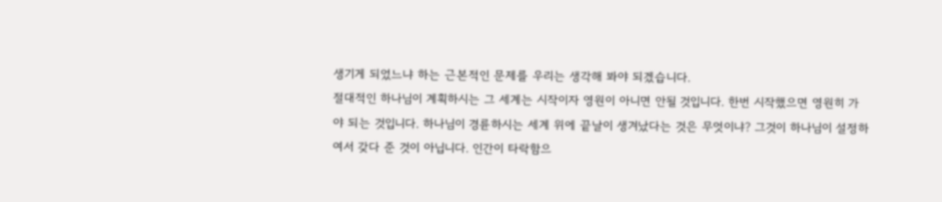생기게 되었느냐 하는 근본적인 문제를 우리는 생각해 봐야 되겠습니다.
절대적인 하나님이 계획하시는 그 세계는 시작이자 영원이 아니면 안될 것입니다. 한번 시작했으면 영원히 가야 되는 것입니다. 하나님이 경륜하시는 세계 위에 끝날이 생겨났다는 것은 무엇이냐? 그것이 하나님이 설정하여서 갖다 준 것이 아닙니다. 인간이 타락함으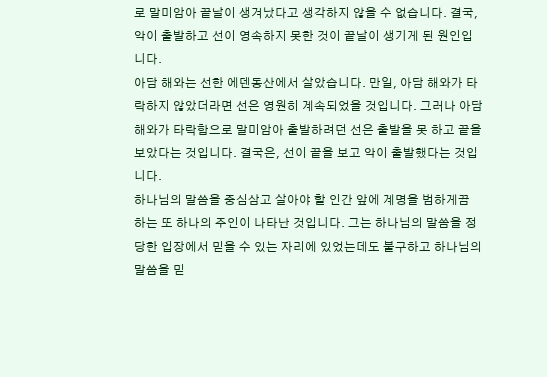로 말미암아 끝날이 생겨났다고 생각하지 않을 수 없습니다. 결국, 악이 출발하고 선이 영속하지 못한 것이 끝날이 생기게 된 원인입니다.
아담 해와는 선한 에덴동산에서 살았습니다. 만일, 아담 해와가 타락하지 않았더라면 선은 영원히 계속되었을 것입니다. 그러나 아담 해와가 타락함으로 말미암아 출발하려던 선은 출발을 못 하고 끝을 보았다는 것입니다. 결국은, 선이 끝을 보고 악이 출발했다는 것입니다.
하나님의 말씀을 중심삼고 살아야 할 인간 앞에 계명을 범하게끔 하는 또 하나의 주인이 나타난 것입니다. 그는 하나님의 말씀을 정당한 입장에서 믿을 수 있는 자리에 있었는데도 불구하고 하나님의 말씀을 믿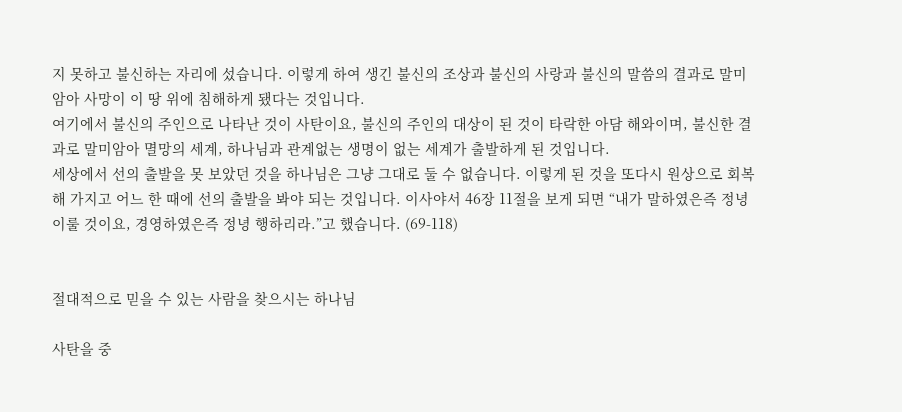지 못하고 불신하는 자리에 섰습니다. 이렇게 하여 생긴 불신의 조상과 불신의 사랑과 불신의 말씀의 결과로 말미암아 사망이 이 땅 위에 침해하게 됐다는 것입니다.
여기에서 불신의 주인으로 나타난 것이 사탄이요, 불신의 주인의 대상이 된 것이 타락한 아담 해와이며, 불신한 결과로 말미암아 멸망의 세계, 하나님과 관계없는 생명이 없는 세계가 출발하게 된 것입니다.
세상에서 선의 출발을 못 보았던 것을 하나님은 그냥 그대로 둘 수 없습니다. 이렇게 된 것을 또다시 원상으로 회복해 가지고 어느 한 때에 선의 출발을 봐야 되는 것입니다. 이사야서 46장 11절을 보게 되면 “내가 말하였은즉 정녕 이룰 것이요, 경영하였은즉 정녕 행하리라.”고 했습니다. (69-118)


절대적으로 믿을 수 있는 사람을 찾으시는 하나님

사탄을 중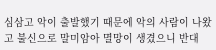심삼고 악이 출발했기 때문에 악의 사람이 나왔고 불신으로 말미암아 멸망이 생겼으니 반대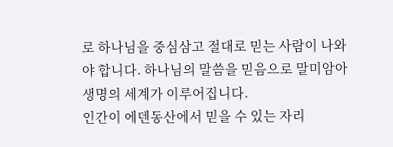로 하나님을 중심삼고 절대로 믿는 사람이 나와야 합니다. 하나님의 말씀을 믿음으로 말미암아 생명의 세계가 이루어집니다.
인간이 에덴동산에서 믿을 수 있는 자리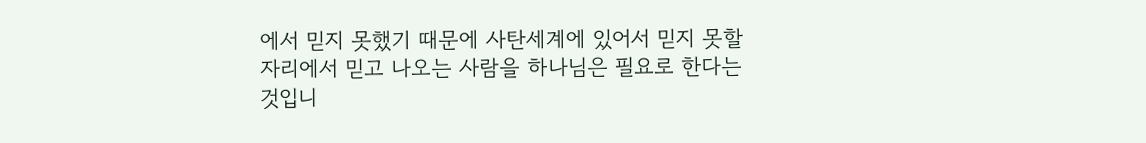에서 믿지 못했기 때문에 사탄세계에 있어서 믿지 못할 자리에서 믿고 나오는 사람을 하나님은 필요로 한다는 것입니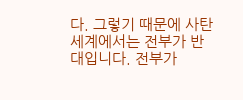다. 그렇기 때문에 사탄세계에서는 전부가 반대입니다. 전부가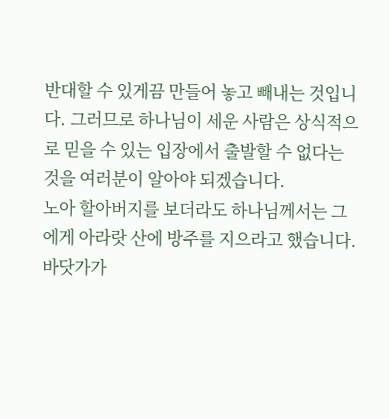반대할 수 있게끔 만들어 놓고 빼내는 것입니다. 그러므로 하나님이 세운 사람은 상식적으로 믿을 수 있는 입장에서 출발할 수 없다는 것을 여러분이 알아야 되겠습니다.
노아 할아버지를 보더라도 하나님께서는 그에게 아라랏 산에 방주를 지으라고 했습니다. 바닷가가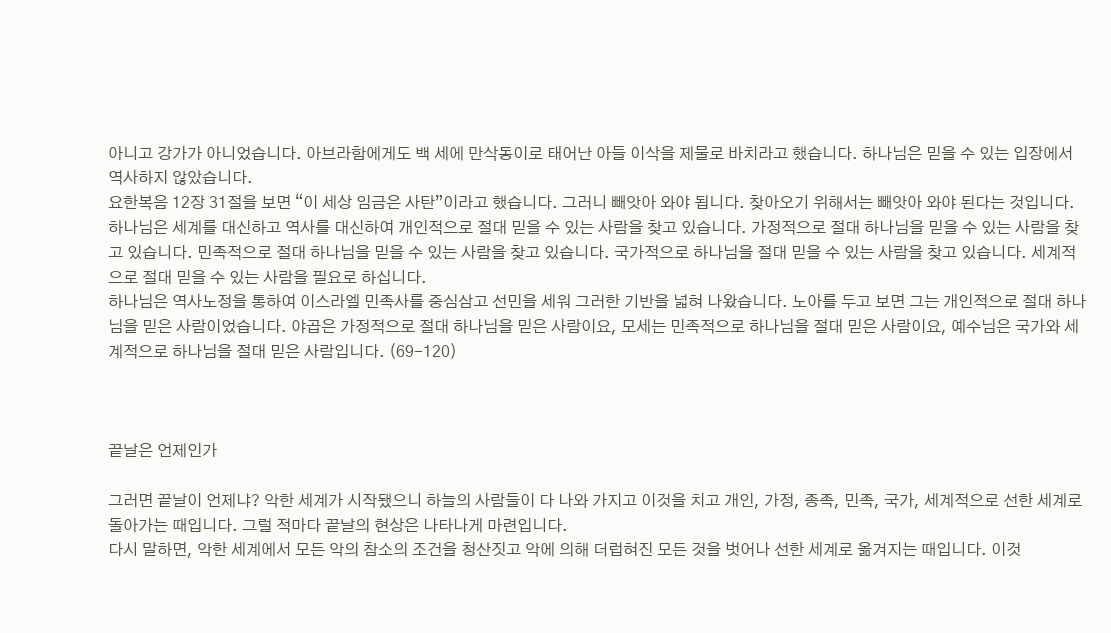아니고 강가가 아니었습니다. 아브라함에게도 백 세에 만삭동이로 태어난 아들 이삭을 제물로 바치라고 했습니다. 하나님은 믿을 수 있는 입장에서 역사하지 않았습니다.
요한복음 12장 31절을 보면 “이 세상 임금은 사탄”이라고 했습니다. 그러니 빼앗아 와야 됩니다. 찾아오기 위해서는 빼앗아 와야 된다는 것입니다. 하나님은 세계를 대신하고 역사를 대신하여 개인적으로 절대 믿을 수 있는 사람을 찾고 있습니다. 가정적으로 절대 하나님을 믿을 수 있는 사람을 찾고 있습니다. 민족적으로 절대 하나님을 믿을 수 있는 사람을 찾고 있습니다. 국가적으로 하나님을 절대 믿을 수 있는 사람을 찾고 있습니다. 세계적으로 절대 믿을 수 있는 사람을 필요로 하십니다.
하나님은 역사노정을 통하여 이스라엘 민족사를 중심삼고 선민을 세워 그러한 기반을 넓혀 나왔습니다. 노아를 두고 보면 그는 개인적으로 절대 하나님을 믿은 사람이었습니다. 야곱은 가정적으로 절대 하나님을 믿은 사람이요, 모세는 민족적으로 하나님을 절대 믿은 사람이요, 예수님은 국가와 세계적으로 하나님을 절대 믿은 사람입니다. (69-120)



끝날은 언제인가

그러면 끝날이 언제냐? 악한 세계가 시작됐으니 하늘의 사람들이 다 나와 가지고 이것을 치고 개인, 가정, 종족, 민족, 국가, 세계적으로 선한 세계로 돌아가는 때입니다. 그럴 적마다 끝날의 현상은 나타나게 마련입니다.
다시 말하면, 악한 세계에서 모든 악의 참소의 조건을 청산짓고 악에 의해 더럽혀진 모든 것을 벗어나 선한 세계로 옮겨지는 때입니다. 이것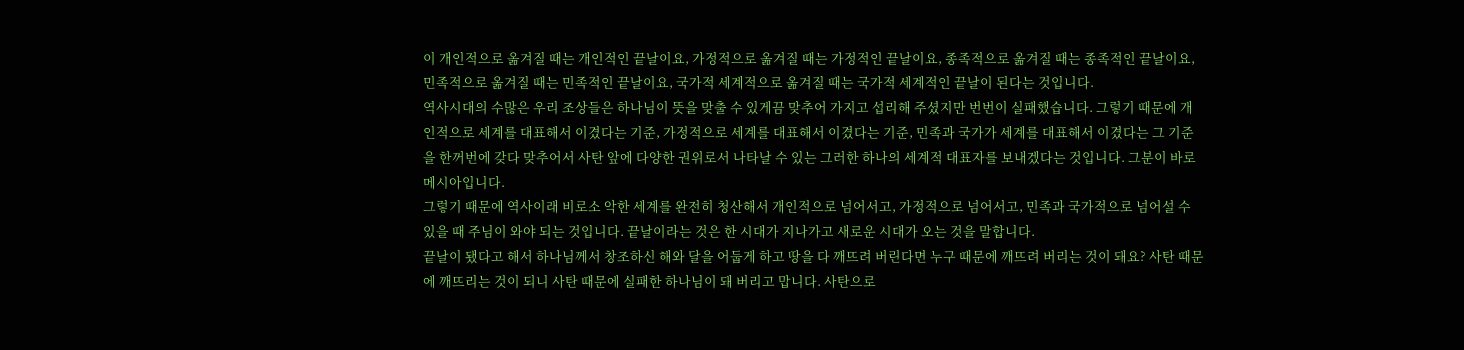이 개인적으로 옮겨질 때는 개인적인 끝날이요, 가정적으로 옮겨질 때는 가정적인 끝날이요, 종족적으로 옮겨질 때는 종족적인 끝날이요, 민족적으로 옮겨질 때는 민족적인 끝날이요, 국가적 세계적으로 옮겨질 때는 국가적 세계적인 끝날이 된다는 것입니다.
역사시대의 수많은 우리 조상들은 하나님이 뜻을 맞출 수 있게끔 맞추어 가지고 섭리해 주셨지만 번번이 실패했습니다. 그렇기 때문에 개인적으로 세계를 대표해서 이겼다는 기준, 가정적으로 세계를 대표해서 이겼다는 기준, 민족과 국가가 세계를 대표해서 이겼다는 그 기준을 한꺼번에 갖다 맞추어서 사탄 앞에 다양한 권위로서 나타날 수 있는 그러한 하나의 세계적 대표자를 보내겠다는 것입니다. 그분이 바로 메시아입니다.
그렇기 때문에 역사이래 비로소 악한 세계를 완전히 청산해서 개인적으로 넘어서고, 가정적으로 넘어서고, 민족과 국가적으로 넘어설 수 있을 때 주님이 와야 되는 것입니다. 끝날이라는 것은 한 시대가 지나가고 새로운 시대가 오는 것을 말합니다.
끝날이 됐다고 해서 하나님께서 창조하신 해와 달을 어둡게 하고 땅을 다 깨뜨려 버린다면 누구 때문에 깨뜨려 버리는 것이 돼요? 사탄 때문에 깨뜨리는 것이 되니 사탄 때문에 실패한 하나님이 돼 버리고 맙니다. 사탄으로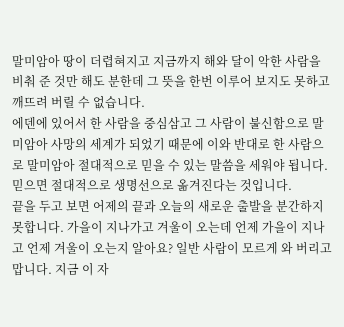말미암아 땅이 더렵혀지고 지금까지 해와 달이 악한 사람을 비춰 준 것만 해도 분한데 그 뜻을 한번 이루어 보지도 못하고 깨뜨려 버릴 수 없습니다.
에덴에 있어서 한 사람을 중심삼고 그 사람이 불신함으로 말미암아 사망의 세계가 되었기 때문에 이와 반대로 한 사람으로 말미암아 절대적으로 믿을 수 있는 말씀을 세워야 됩니다. 믿으면 절대적으로 생명선으로 옮겨진다는 것입니다.
끝을 두고 보면 어제의 끝과 오늘의 새로운 출발을 분간하지 못합니다. 가을이 지나가고 겨울이 오는데 언제 가을이 지나고 언제 겨울이 오는지 알아요? 일반 사람이 모르게 와 버리고 맙니다. 지금 이 자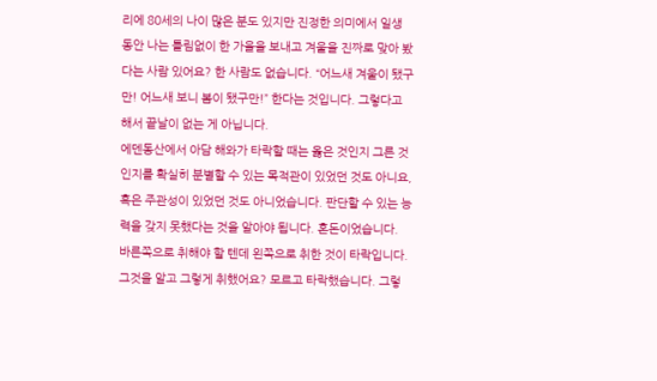리에 80세의 나이 많은 분도 있지만 진정한 의미에서 일생 동안 나는 틀림없이 한 가을을 보내고 겨울을 진짜로 맞아 봤다는 사람 있어요? 한 사람도 없습니다. “어느새 겨울이 됐구만! 어느새 보니 봄이 됐구만!” 한다는 것입니다. 그렇다고 해서 끝날이 없는 게 아닙니다.
에덴동산에서 아담 해와가 타락할 때는 옳은 것인지 그른 것인지를 확실히 분별할 수 있는 목적관이 있었던 것도 아니요, 혹은 주관성이 있었던 것도 아니었습니다. 판단할 수 있는 능력을 갖지 못했다는 것을 알아야 됩니다. 혼돈이었습니다. 바른쪽으로 취해야 할 텐데 왼쪽으로 취한 것이 타락입니다. 그것을 알고 그렇게 취했어요? 모르고 타락했습니다. 그렇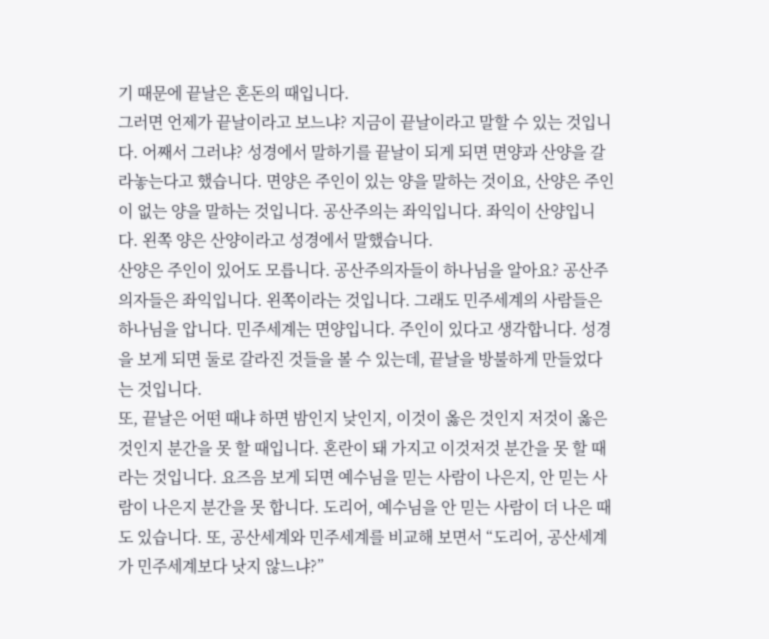기 때문에 끝날은 혼돈의 때입니다.
그러면 언제가 끝날이라고 보느냐? 지금이 끝날이라고 말할 수 있는 것입니다. 어째서 그러냐? 성경에서 말하기를 끝날이 되게 되면 면양과 산양을 갈라놓는다고 했습니다. 면양은 주인이 있는 양을 말하는 것이요, 산양은 주인이 없는 양을 말하는 것입니다. 공산주의는 좌익입니다. 좌익이 산양입니다. 왼쪽 양은 산양이라고 성경에서 말했습니다.
산양은 주인이 있어도 모릅니다. 공산주의자들이 하나님을 알아요? 공산주의자들은 좌익입니다. 왼쪽이라는 것입니다. 그래도 민주세계의 사람들은 하나님을 압니다. 민주세계는 면양입니다. 주인이 있다고 생각합니다. 성경을 보게 되면 둘로 갈라진 것들을 볼 수 있는데, 끝날을 방불하게 만들었다는 것입니다.
또, 끝날은 어떤 때냐 하면 밤인지 낮인지, 이것이 옳은 것인지 저것이 옳은 것인지 분간을 못 할 때입니다. 혼란이 돼 가지고 이것저것 분간을 못 할 때라는 것입니다. 요즈음 보게 되면 예수님을 믿는 사람이 나은지, 안 믿는 사람이 나은지 분간을 못 합니다. 도리어, 예수님을 안 믿는 사람이 더 나은 때도 있습니다. 또, 공산세계와 민주세계를 비교해 보면서 “도리어, 공산세계가 민주세계보다 낫지 않느냐?”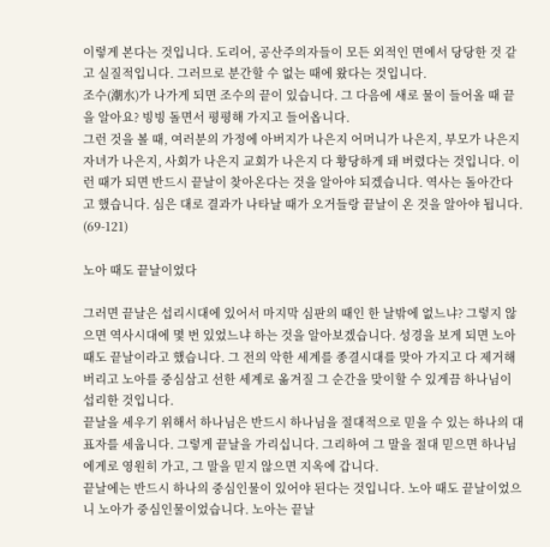이렇게 본다는 것입니다. 도리어, 공산주의자들이 모든 외적인 면에서 당당한 것 같고 실질적입니다. 그러므로 분간할 수 없는 때에 왔다는 것입니다.
조수(潮水)가 나가게 되면 조수의 끝이 있습니다. 그 다음에 새로 물이 들어올 때 끝을 알아요? 빙빙 돌면서 평평해 가지고 들어옵니다.
그런 것을 볼 때, 여러분의 가정에 아버지가 나은지 어머니가 나은지, 부모가 나은지 자녀가 나은지, 사회가 나은지 교회가 나은지 다 황당하게 돼 버렸다는 것입니다. 이런 때가 되면 반드시 끝날이 찾아온다는 것을 알아야 되겠습니다. 역사는 돌아간다고 했습니다. 심은 대로 결과가 나타날 때가 오거들랑 끝날이 온 것을 알아야 됩니다. (69-121)

노아 때도 끝날이었다

그러면 끝날은 섭리시대에 있어서 마지막 심판의 때인 한 날밖에 없느냐? 그렇지 않으면 역사시대에 몇 번 있었느냐 하는 것을 알아보겠습니다. 성경을 보게 되면 노아 때도 끝날이라고 했습니다. 그 전의 악한 세계를 종결시대를 맞아 가지고 다 제거해 버리고 노아를 중심삼고 선한 세계로 옮겨질 그 순간을 맞이할 수 있게끔 하나님이 섭리한 것입니다.
끝날을 세우기 위해서 하나님은 반드시 하나님을 절대적으로 믿을 수 있는 하나의 대표자를 세웁니다. 그렇게 끝날을 가리십니다. 그리하여 그 말을 절대 믿으면 하나님에게로 영원히 가고, 그 말을 믿지 않으면 지옥에 갑니다.
끝날에는 반드시 하나의 중심인물이 있어야 된다는 것입니다. 노아 때도 끝날이었으니 노아가 중심인물이었습니다. 노아는 끝날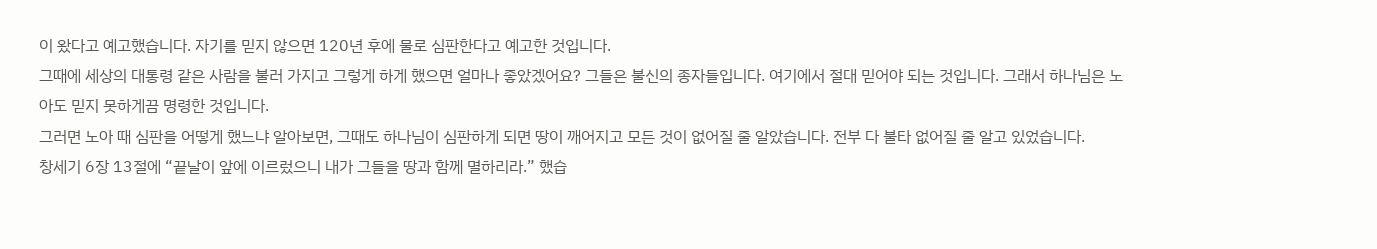이 왔다고 예고했습니다. 자기를 믿지 않으면 120년 후에 물로 심판한다고 예고한 것입니다.
그때에 세상의 대통령 같은 사람을 불러 가지고 그렇게 하게 했으면 얼마나 좋았겠어요? 그들은 불신의 종자들입니다. 여기에서 절대 믿어야 되는 것입니다. 그래서 하나님은 노아도 믿지 못하게끔 명령한 것입니다.
그러면 노아 때 심판을 어떻게 했느냐 알아보면, 그때도 하나님이 심판하게 되면 땅이 깨어지고 모든 것이 없어질 줄 알았습니다. 전부 다 불타 없어질 줄 알고 있었습니다.
창세기 6장 13절에 “끝날이 앞에 이르렀으니 내가 그들을 땅과 함께 멸하리라.” 했습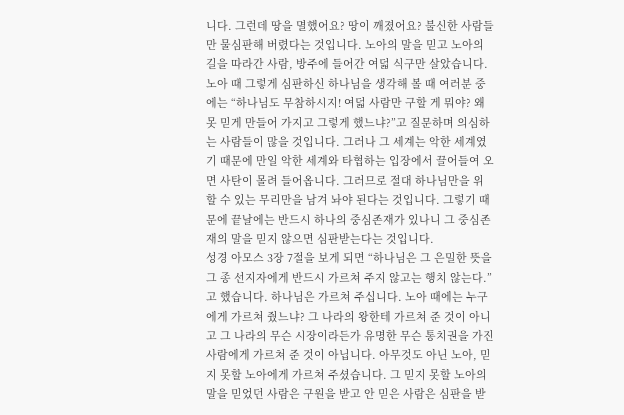니다. 그런데 땅을 멸했어요? 땅이 깨졌어요? 불신한 사람들만 물심판해 버렸다는 것입니다. 노아의 말을 믿고 노아의 길을 따라간 사람, 방주에 들어간 여덟 식구만 살았습니다.
노아 때 그렇게 심판하신 하나님을 생각해 볼 때 여러분 중에는 “하나님도 무참하시지! 여덟 사람만 구할 게 뭐야? 왜 못 믿게 만들어 가지고 그렇게 했느냐?”고 질문하며 의심하는 사람들이 많을 것입니다. 그러나 그 세계는 악한 세계였기 때문에 만일 악한 세계와 타협하는 입장에서 끌어들여 오면 사탄이 몰려 들어옵니다. 그러므로 절대 하나님만을 위할 수 있는 무리만을 남겨 놔야 된다는 것입니다. 그렇기 때문에 끝날에는 반드시 하나의 중심존재가 있나니 그 중심존재의 말을 믿지 않으면 심판받는다는 것입니다.
성경 아모스 3장 7절을 보게 되면 “하나님은 그 은밀한 뜻을 그 종 선지자에게 반드시 가르쳐 주지 않고는 행치 않는다.”고 했습니다. 하나님은 가르쳐 주십니다. 노아 때에는 누구에게 가르쳐 줬느냐? 그 나라의 왕한테 가르쳐 준 것이 아니고 그 나라의 무슨 시장이라든가 유명한 무슨 통치권을 가진 사람에게 가르쳐 준 것이 아닙니다. 아무것도 아닌 노아, 믿지 못할 노아에게 가르쳐 주셨습니다. 그 믿지 못할 노아의 말을 믿었던 사람은 구원을 받고 안 믿은 사람은 심판을 받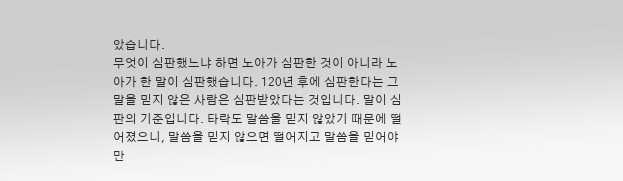았습니다.
무엇이 심판했느냐 하면 노아가 심판한 것이 아니라 노아가 한 말이 심판했습니다. 120년 후에 심판한다는 그 말을 믿지 않은 사람은 심판받았다는 것입니다. 말이 심판의 기준입니다. 타락도 말씀을 믿지 않았기 때문에 떨어졌으니, 말씀을 믿지 않으면 떨어지고 말씀을 믿어야만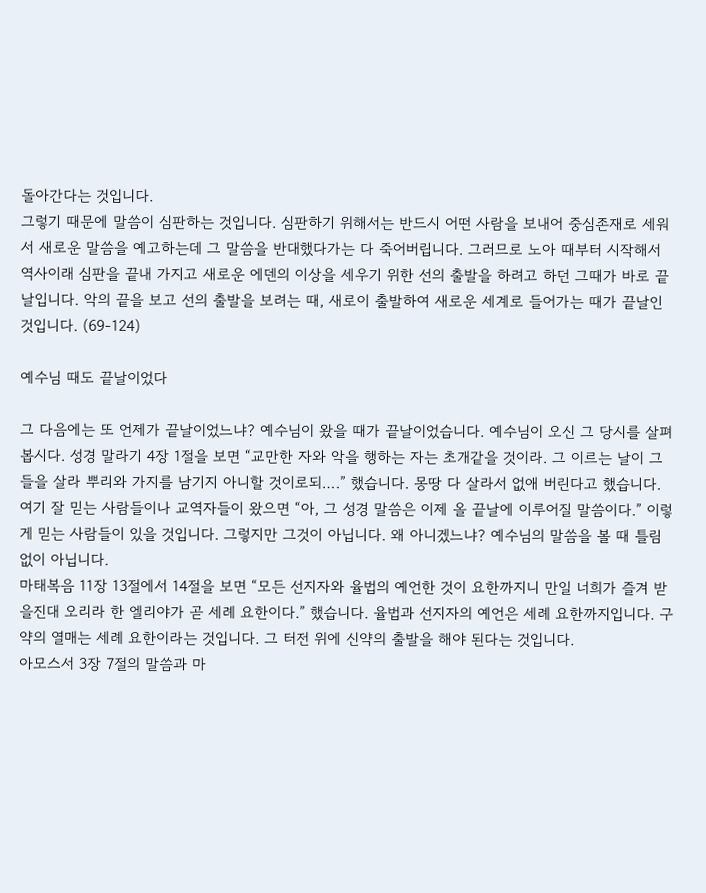돌아간다는 것입니다.
그렇기 때문에 말씀이 심판하는 것입니다. 심판하기 위해서는 반드시 어떤 사람을 보내어 중심존재로 세워서 새로운 말씀을 예고하는데 그 말씀을 반대했다가는 다 죽어버립니다. 그러므로 노아 때부터 시작해서 역사이래 심판을 끝내 가지고 새로운 에덴의 이상을 세우기 위한 선의 출발을 하려고 하던 그때가 바로 끝날입니다. 악의 끝을 보고 선의 출발을 보려는 때, 새로이 출발하여 새로운 세계로 들어가는 때가 끝날인 것입니다. (69-124)

예수님 때도 끝날이었다

그 다음에는 또 언제가 끝날이었느냐? 예수님이 왔을 때가 끝날이었습니다. 예수님이 오신 그 당시를 살펴봅시다. 성경 말라기 4장 1절을 보면 “교만한 자와 악을 행하는 자는 초개같을 것이라. 그 이르는 날이 그들을 살라 뿌리와 가지를 남기지 아니할 것이로되….” 했습니다. 몽땅 다 살라서 없애 버린다고 했습니다.
여기 잘 믿는 사람들이나 교역자들이 왔으면 “아, 그 성경 말씀은 이제 올 끝날에 이루어질 말씀이다.” 이렇게 믿는 사람들이 있을 것입니다. 그렇지만 그것이 아닙니다. 왜 아니겠느냐? 예수님의 말씀을 볼 때 틀림없이 아닙니다.
마태복음 11장 13절에서 14절을 보면 “모든 선지자와 율법의 예언한 것이 요한까지니 만일 너희가 즐겨 받을진대 오리라 한 엘리야가 곧 세례 요한이다.” 했습니다. 율법과 선지자의 예언은 세례 요한까지입니다. 구약의 열매는 세례 요한이라는 것입니다. 그 터전 위에 신약의 출발을 해야 된다는 것입니다.
아모스서 3장 7절의 말씀과 마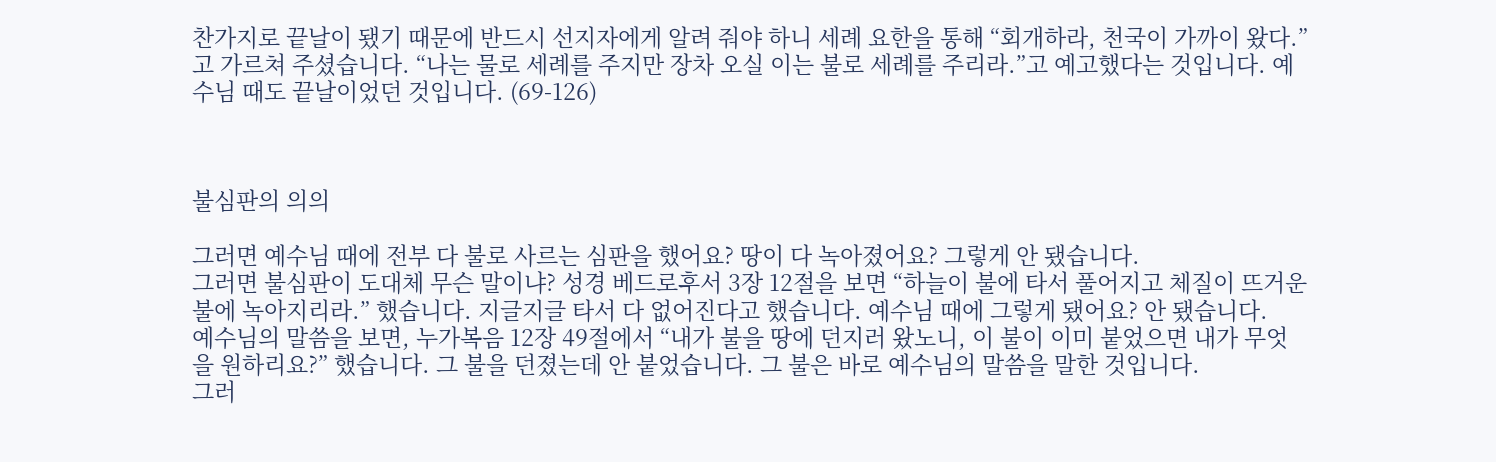찬가지로 끝날이 됐기 때문에 반드시 선지자에게 알려 줘야 하니 세례 요한을 통해 “회개하라, 천국이 가까이 왔다.”고 가르쳐 주셨습니다. “나는 물로 세례를 주지만 장차 오실 이는 불로 세례를 주리라.”고 예고했다는 것입니다. 예수님 때도 끝날이었던 것입니다. (69-126)



불심판의 의의

그러면 예수님 때에 전부 다 불로 사르는 심판을 했어요? 땅이 다 녹아졌어요? 그렇게 안 됐습니다.
그러면 불심판이 도대체 무슨 말이냐? 성경 베드로후서 3장 12절을 보면 “하늘이 불에 타서 풀어지고 체질이 뜨거운 불에 녹아지리라.” 했습니다. 지글지글 타서 다 없어진다고 했습니다. 예수님 때에 그렇게 됐어요? 안 됐습니다.
예수님의 말씀을 보면, 누가복음 12장 49절에서 “내가 불을 땅에 던지러 왔노니, 이 불이 이미 붙었으면 내가 무엇을 원하리요?” 했습니다. 그 불을 던졌는데 안 붙었습니다. 그 불은 바로 예수님의 말씀을 말한 것입니다.
그러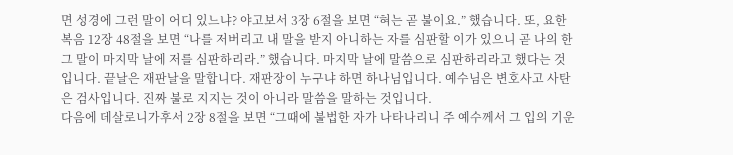면 성경에 그런 말이 어디 있느냐? 야고보서 3장 6절을 보면 “혀는 곧 불이요.” 했습니다. 또, 요한복음 12장 48절을 보면 “나를 저버리고 내 말을 받지 아니하는 자를 심판할 이가 있으니 곧 나의 한 그 말이 마지막 날에 저를 심판하리라.” 했습니다. 마지막 날에 말씀으로 심판하리라고 했다는 것입니다. 끝날은 재판날을 말합니다. 재판장이 누구냐 하면 하나님입니다. 예수님은 변호사고 사탄은 검사입니다. 진짜 불로 지지는 것이 아니라 말씀을 말하는 것입니다.
다음에 데살로니가후서 2장 8절을 보면 “그때에 불법한 자가 나타나리니 주 예수께서 그 입의 기운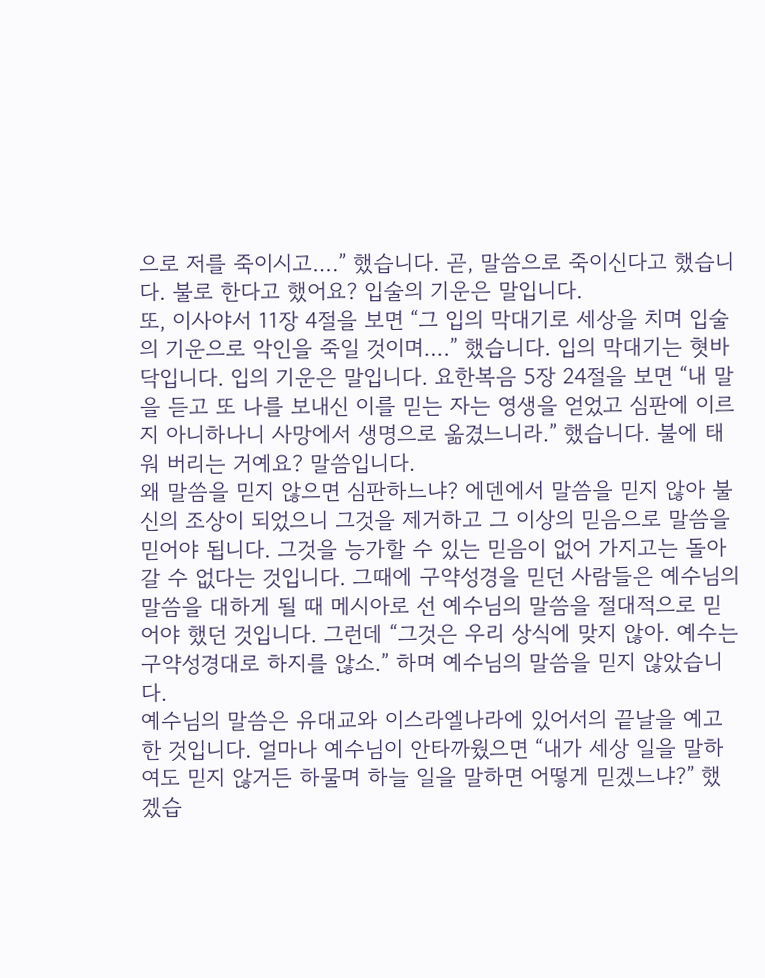으로 저를 죽이시고….” 했습니다. 곧, 말씀으로 죽이신다고 했습니다. 불로 한다고 했어요? 입술의 기운은 말입니다.
또, 이사야서 11장 4절을 보면 “그 입의 막대기로 세상을 치며 입술의 기운으로 악인을 죽일 것이며….” 했습니다. 입의 막대기는 혓바닥입니다. 입의 기운은 말입니다. 요한복음 5장 24절을 보면 “내 말을 듣고 또 나를 보내신 이를 믿는 자는 영생을 얻었고 심판에 이르지 아니하나니 사망에서 생명으로 옮겼느니라.” 했습니다. 불에 태워 버리는 거예요? 말씀입니다.
왜 말씀을 믿지 않으면 심판하느냐? 에덴에서 말씀을 믿지 않아 불신의 조상이 되었으니 그것을 제거하고 그 이상의 믿음으로 말씀을 믿어야 됩니다. 그것을 능가할 수 있는 믿음이 없어 가지고는 돌아갈 수 없다는 것입니다. 그때에 구약성경을 믿던 사람들은 예수님의 말씀을 대하게 될 때 메시아로 선 예수님의 말씀을 절대적으로 믿어야 했던 것입니다. 그런데 “그것은 우리 상식에 맞지 않아. 예수는 구약성경대로 하지를 않소.” 하며 예수님의 말씀을 믿지 않았습니다.
예수님의 말씀은 유대교와 이스라엘나라에 있어서의 끝날을 예고한 것입니다. 얼마나 예수님이 안타까웠으면 “내가 세상 일을 말하여도 믿지 않거든 하물며 하늘 일을 말하면 어떻게 믿겠느냐?” 했겠습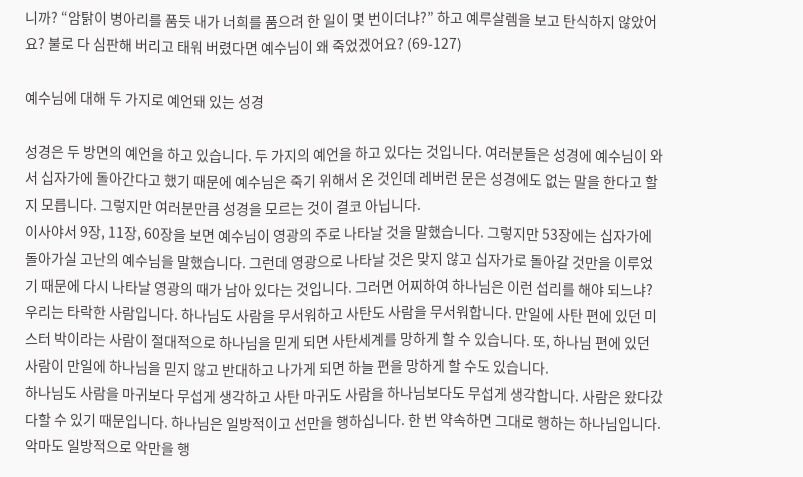니까? “암탉이 병아리를 품듯 내가 너희를 품으려 한 일이 몇 번이더냐?” 하고 예루살렘을 보고 탄식하지 않았어요? 불로 다 심판해 버리고 태워 버렸다면 예수님이 왜 죽었겠어요? (69-127)

예수님에 대해 두 가지로 예언돼 있는 성경

성경은 두 방면의 예언을 하고 있습니다. 두 가지의 예언을 하고 있다는 것입니다. 여러분들은 성경에 예수님이 와서 십자가에 돌아간다고 했기 때문에 예수님은 죽기 위해서 온 것인데 레버런 문은 성경에도 없는 말을 한다고 할지 모릅니다. 그렇지만 여러분만큼 성경을 모르는 것이 결코 아닙니다.
이사야서 9장, 11장, 60장을 보면 예수님이 영광의 주로 나타날 것을 말했습니다. 그렇지만 53장에는 십자가에 돌아가실 고난의 예수님을 말했습니다. 그런데 영광으로 나타날 것은 맞지 않고 십자가로 돌아갈 것만을 이루었기 때문에 다시 나타날 영광의 때가 남아 있다는 것입니다. 그러면 어찌하여 하나님은 이런 섭리를 해야 되느냐?
우리는 타락한 사람입니다. 하나님도 사람을 무서워하고 사탄도 사람을 무서워합니다. 만일에 사탄 편에 있던 미스터 박이라는 사람이 절대적으로 하나님을 믿게 되면 사탄세계를 망하게 할 수 있습니다. 또, 하나님 편에 있던 사람이 만일에 하나님을 믿지 않고 반대하고 나가게 되면 하늘 편을 망하게 할 수도 있습니다.
하나님도 사람을 마귀보다 무섭게 생각하고 사탄 마귀도 사람을 하나님보다도 무섭게 생각합니다. 사람은 왔다갔다할 수 있기 때문입니다. 하나님은 일방적이고 선만을 행하십니다. 한 번 약속하면 그대로 행하는 하나님입니다. 악마도 일방적으로 악만을 행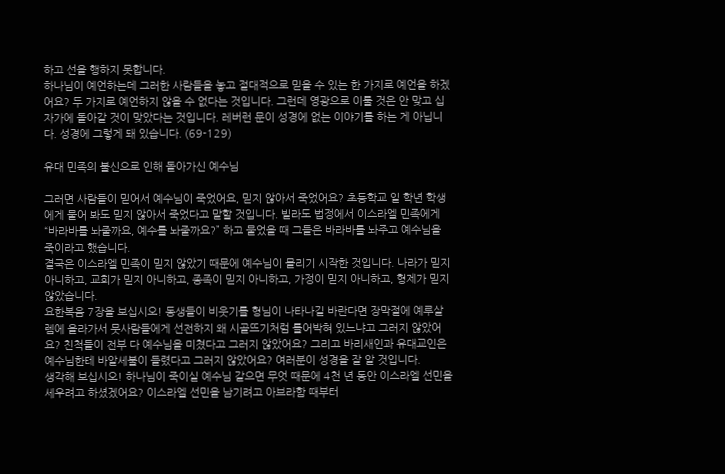하고 선을 행하지 못합니다.
하나님이 예언하는데 그러한 사람들을 놓고 절대적으로 믿을 수 있는 한 가지로 예언을 하겠어요? 두 가지로 예언하지 않을 수 없다는 것입니다. 그런데 영광으로 이룰 것은 안 맞고 십자가에 돌아갈 것이 맞았다는 것입니다. 레버런 문이 성경에 없는 이야기를 하는 게 아닙니다. 성경에 그렇게 돼 있습니다. (69-129)

유대 민족의 불신으로 인해 돌아가신 예수님

그러면 사람들이 믿어서 예수님이 죽었어요, 믿지 않아서 죽었어요? 초등학교 일 학년 학생에게 물어 봐도 믿지 않아서 죽었다고 말할 것입니다. 빌라도 법정에서 이스라엘 민족에게 “바라바를 놔줄까요, 예수를 놔줄까요?” 하고 물었을 때 그들은 바라바를 놔주고 예수님을 죽이라고 했습니다.
결국은 이스라엘 민족이 믿지 않았기 때문에 예수님이 몰리기 시작한 것입니다. 나라가 믿지 아니하고, 교회가 믿지 아니하고, 종족이 믿지 아니하고, 가정이 믿지 아니하고, 형제가 믿지 않았습니다.
요한복음 7장을 보십시오! 동생들이 비웃기를 형님이 나타나길 바란다면 장막절에 예루살렘에 올라가서 뭇사람들에게 선전하지 왜 시골뜨기처럼 틀어박혀 있느냐고 그러지 않았어요? 친척들이 전부 다 예수님을 미쳤다고 그러지 않았어요? 그리고 바리새인과 유대교인은 예수님한테 바알세불이 들렸다고 그러지 않았어요? 여러분이 성경을 잘 알 것입니다.
생각해 보십시오! 하나님이 죽이실 예수님 같으면 무엇 때문에 4천 년 동안 이스라엘 선민을 세우려고 하셨겠어요? 이스라엘 선민을 남기려고 아브라함 때부터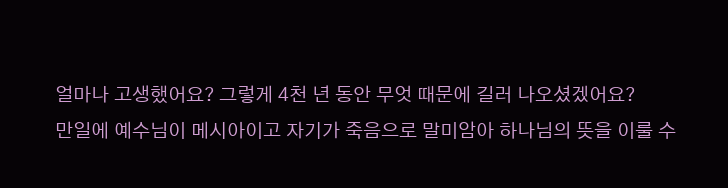얼마나 고생했어요? 그렇게 4천 년 동안 무엇 때문에 길러 나오셨겠어요?
만일에 예수님이 메시아이고 자기가 죽음으로 말미암아 하나님의 뜻을 이룰 수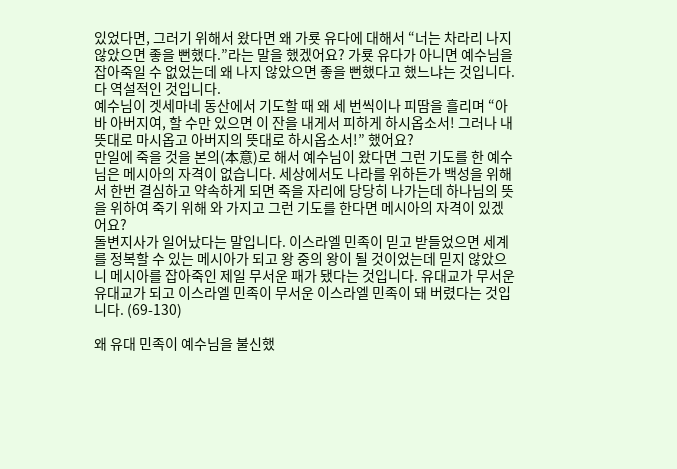있었다면, 그러기 위해서 왔다면 왜 가룟 유다에 대해서 “너는 차라리 나지 않았으면 좋을 뻔했다.”라는 말을 했겠어요? 가룟 유다가 아니면 예수님을 잡아죽일 수 없었는데 왜 나지 않았으면 좋을 뻔했다고 했느냐는 것입니다. 다 역설적인 것입니다.
예수님이 겟세마네 동산에서 기도할 때 왜 세 번씩이나 피땀을 흘리며 “아바 아버지여, 할 수만 있으면 이 잔을 내게서 피하게 하시옵소서! 그러나 내 뜻대로 마시옵고 아버지의 뜻대로 하시옵소서!” 했어요?
만일에 죽을 것을 본의(本意)로 해서 예수님이 왔다면 그런 기도를 한 예수님은 메시아의 자격이 없습니다. 세상에서도 나라를 위하든가 백성을 위해서 한번 결심하고 약속하게 되면 죽을 자리에 당당히 나가는데 하나님의 뜻을 위하여 죽기 위해 와 가지고 그런 기도를 한다면 메시아의 자격이 있겠어요?
돌변지사가 일어났다는 말입니다. 이스라엘 민족이 믿고 받들었으면 세계를 정복할 수 있는 메시아가 되고 왕 중의 왕이 될 것이었는데 믿지 않았으니 메시아를 잡아죽인 제일 무서운 패가 됐다는 것입니다. 유대교가 무서운 유대교가 되고 이스라엘 민족이 무서운 이스라엘 민족이 돼 버렸다는 것입니다. (69-130)

왜 유대 민족이 예수님을 불신했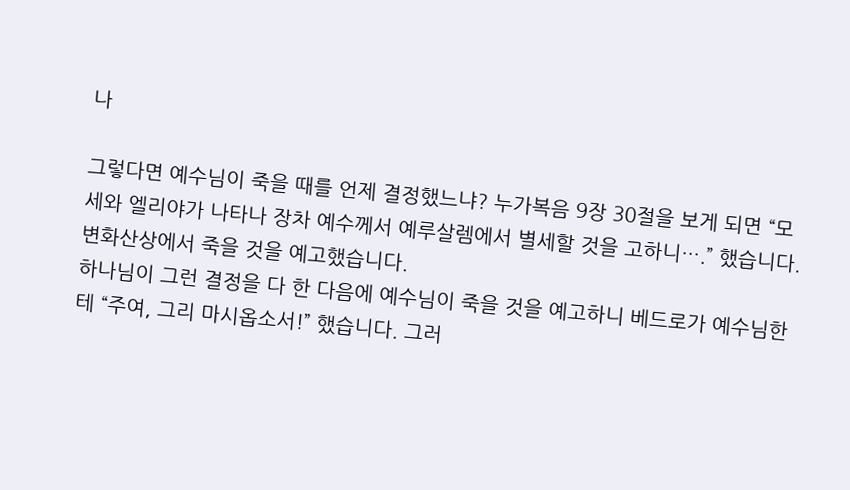나

그렇다면 예수님이 죽을 때를 언제 결정했느냐? 누가복음 9장 30절을 보게 되면 “모세와 엘리야가 나타나 장차 예수께서 예루살렘에서 별세할 것을 고하니….” 했습니다. 변화산상에서 죽을 것을 예고했습니다.
하나님이 그런 결정을 다 한 다음에 예수님이 죽을 것을 예고하니 베드로가 예수님한테 “주여, 그리 마시옵소서!” 했습니다. 그러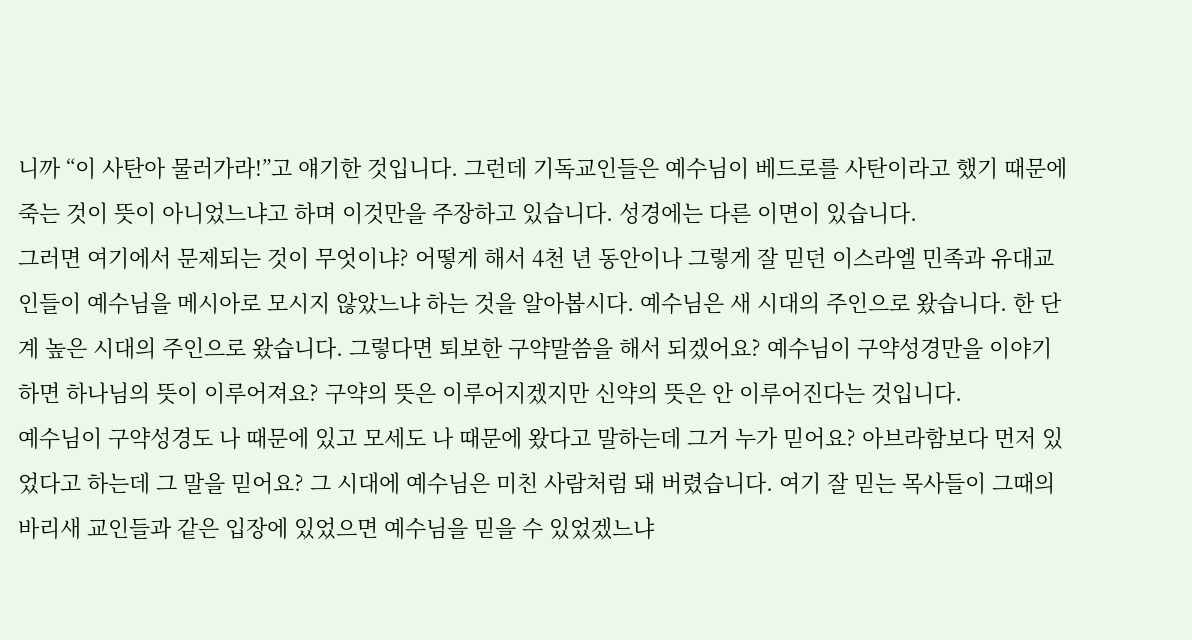니까 “이 사탄아 물러가라!”고 얘기한 것입니다. 그런데 기독교인들은 예수님이 베드로를 사탄이라고 했기 때문에 죽는 것이 뜻이 아니었느냐고 하며 이것만을 주장하고 있습니다. 성경에는 다른 이면이 있습니다.
그러면 여기에서 문제되는 것이 무엇이냐? 어떻게 해서 4천 년 동안이나 그렇게 잘 믿던 이스라엘 민족과 유대교인들이 예수님을 메시아로 모시지 않았느냐 하는 것을 알아봅시다. 예수님은 새 시대의 주인으로 왔습니다. 한 단계 높은 시대의 주인으로 왔습니다. 그렇다면 퇴보한 구약말씀을 해서 되겠어요? 예수님이 구약성경만을 이야기하면 하나님의 뜻이 이루어져요? 구약의 뜻은 이루어지겠지만 신약의 뜻은 안 이루어진다는 것입니다.
예수님이 구약성경도 나 때문에 있고 모세도 나 때문에 왔다고 말하는데 그거 누가 믿어요? 아브라함보다 먼저 있었다고 하는데 그 말을 믿어요? 그 시대에 예수님은 미친 사람처럼 돼 버렸습니다. 여기 잘 믿는 목사들이 그때의 바리새 교인들과 같은 입장에 있었으면 예수님을 믿을 수 있었겠느냐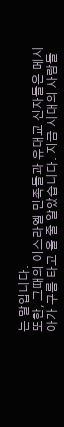는 말입니다.
또한, 그때의 이스라엘 민족들과 유대교 신자들은 메시아가 구름 타고 올 줄 알았습니다. 지금 시대의 사람들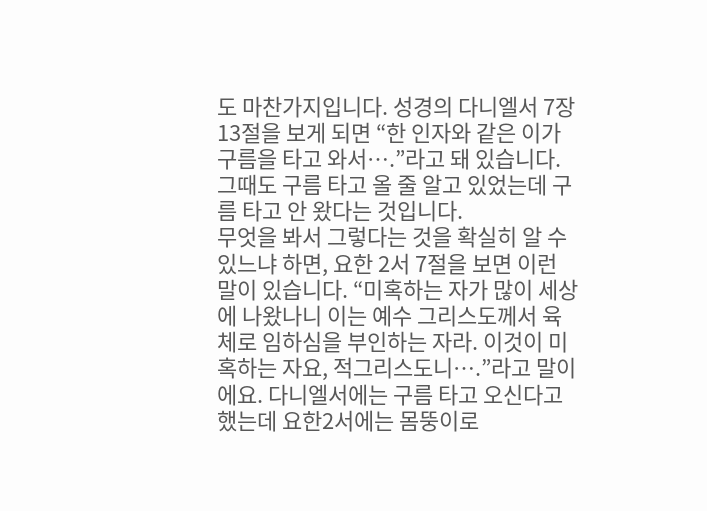도 마찬가지입니다. 성경의 다니엘서 7장 13절을 보게 되면 “한 인자와 같은 이가 구름을 타고 와서….”라고 돼 있습니다. 그때도 구름 타고 올 줄 알고 있었는데 구름 타고 안 왔다는 것입니다.
무엇을 봐서 그렇다는 것을 확실히 알 수 있느냐 하면, 요한 2서 7절을 보면 이런 말이 있습니다. “미혹하는 자가 많이 세상에 나왔나니 이는 예수 그리스도께서 육체로 임하심을 부인하는 자라. 이것이 미혹하는 자요, 적그리스도니….”라고 말이에요. 다니엘서에는 구름 타고 오신다고 했는데 요한2서에는 몸뚱이로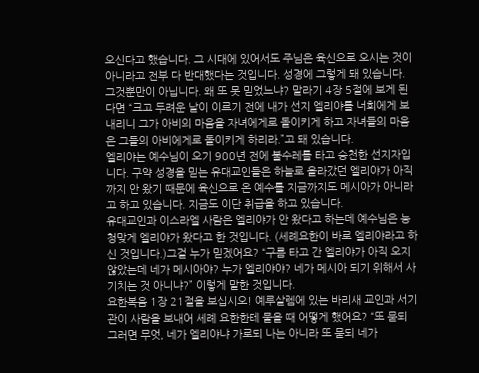오신다고 했습니다. 그 시대에 있어서도 주님은 육신으로 오시는 것이 아니라고 전부 다 반대했다는 것입니다. 성경에 그렇게 돼 있습니다.
그것뿐만이 아닙니다. 왜 또 못 믿었느냐? 말라기 4장 5절에 보게 된다면 “크고 두려운 날이 이르기 전에 내가 선지 엘리야를 너희에게 보내리니 그가 아비의 마음을 자녀에게로 돌이키게 하고 자녀들의 마음은 그들의 아비에게로 돌이키게 하리라.”고 돼 있습니다.
엘리야는 예수님이 오기 900년 전에 불수레를 타고 승천한 선지자입니다. 구약 성경을 믿는 유대교인들은 하늘로 올라갔던 엘리야가 아직까지 안 왔기 때문에 육신으로 온 예수를 지금까지도 메시아가 아니라고 하고 있습니다. 지금도 이단 취급을 하고 있습니다.
유대교인과 이스라엘 사람은 엘리야가 안 왔다고 하는데 예수님은 능청맞게 엘리야가 왔다고 한 것입니다. (세례요한이 바로 엘리야라고 하신 것입니다.)그걸 누가 믿겠어요? “구름 타고 간 엘리야가 아직 오지 않았는데 네가 메시아야? 누가 엘리야야? 네가 메시아 되기 위해서 사기치는 것 아니냐?” 이렇게 말한 것입니다.
요한복음 1장 21절을 보십시오! 예루살렘에 있는 바리새 교인과 서기관이 사람을 보내어 세례 요한한테 물을 때 어떻게 했어요? “또 묻되 그러면 무엇, 네가 엘리야냐 가로되 나는 아니라 또 묻되 네가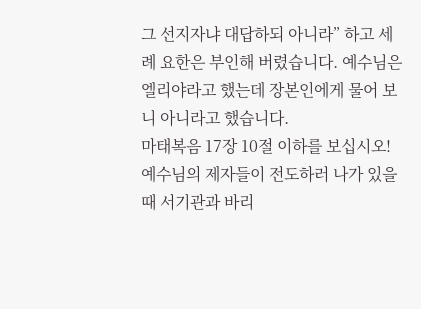그 선지자냐 대답하되 아니라” 하고 세례 요한은 부인해 버렸습니다. 예수님은 엘리야라고 했는데 장본인에게 물어 보니 아니라고 했습니다.
마태복음 17장 10절 이하를 보십시오! 예수님의 제자들이 전도하러 나가 있을 때 서기관과 바리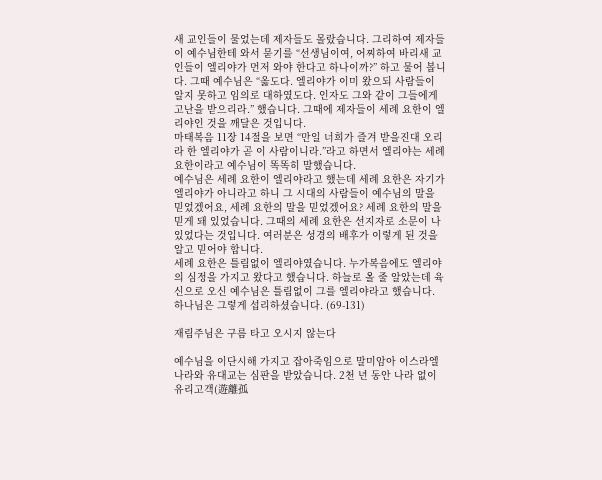새 교인들이 물었는데 제자들도 몰랐습니다. 그리하여 제자들이 예수님한테 와서 묻기를 “선생님이여, 어찌하여 바리새 교인들이 엘리야가 먼저 와야 한다고 하나이까?” 하고 물어 봅니다. 그때 예수님은 “옳도다. 엘리야가 이미 왔으되 사람들이 알지 못하고 임의로 대하였도다. 인자도 그와 같이 그들에게 고난을 받으리라.” 했습니다. 그때에 제자들이 세례 요한이 엘리야인 것을 깨달은 것입니다.
마태복음 11장 14절을 보면 “만일 너희가 즐겨 받을진대 오리라 한 엘리야가 곧 이 사람이니라.”라고 하면서 엘리야는 세례 요한이라고 예수님이 똑똑히 말했습니다.
예수님은 세례 요한이 엘리야라고 했는데 세례 요한은 자기가 엘리야가 아니라고 하니 그 시대의 사람들이 예수님의 말을 믿었겠어요, 세례 요한의 말을 믿었겠어요? 세례 요한의 말을 믿게 돼 있었습니다. 그때의 세례 요한은 선지자로 소문이 나 있었다는 것입니다. 여러분은 성경의 배후가 이렇게 된 것을 알고 믿어야 합니다.
세례 요한은 틀림없이 엘리야였습니다. 누가복음에도 엘리야의 심정을 가지고 왔다고 했습니다. 하늘로 올 줄 알았는데 육신으로 오신 예수님은 틀림없이 그를 엘리야라고 했습니다. 하나님은 그렇게 섭리하셨습니다. (69-131)

재림주님은 구름 타고 오시지 않는다

예수님을 이단시해 가지고 잡아죽임으로 말미암아 이스라엘나라와 유대교는 심판을 받았습니다. 2천 년 동안 나라 없이 유리고객(遊離孤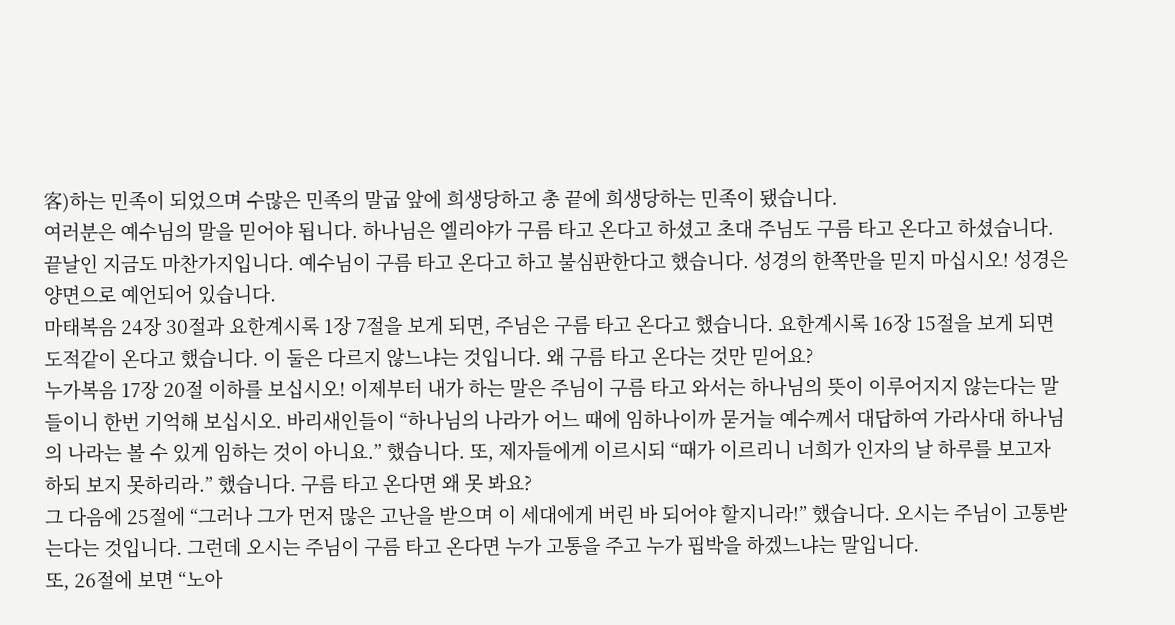客)하는 민족이 되었으며 수많은 민족의 말굽 앞에 희생당하고 총 끝에 희생당하는 민족이 됐습니다.
여러분은 예수님의 말을 믿어야 됩니다. 하나님은 엘리야가 구름 타고 온다고 하셨고 초대 주님도 구름 타고 온다고 하셨습니다. 끝날인 지금도 마찬가지입니다. 예수님이 구름 타고 온다고 하고 불심판한다고 했습니다. 성경의 한쪽만을 믿지 마십시오! 성경은 양면으로 예언되어 있습니다.
마태복음 24장 30절과 요한계시록 1장 7절을 보게 되면, 주님은 구름 타고 온다고 했습니다. 요한계시록 16장 15절을 보게 되면 도적같이 온다고 했습니다. 이 둘은 다르지 않느냐는 것입니다. 왜 구름 타고 온다는 것만 믿어요?
누가복음 17장 20절 이하를 보십시오! 이제부터 내가 하는 말은 주님이 구름 타고 와서는 하나님의 뜻이 이루어지지 않는다는 말들이니 한번 기억해 보십시오. 바리새인들이 “하나님의 나라가 어느 때에 임하나이까 묻거늘 예수께서 대답하여 가라사대 하나님의 나라는 볼 수 있게 임하는 것이 아니요.” 했습니다. 또, 제자들에게 이르시되 “때가 이르리니 너희가 인자의 날 하루를 보고자 하되 보지 못하리라.” 했습니다. 구름 타고 온다면 왜 못 봐요?
그 다음에 25절에 “그러나 그가 먼저 많은 고난을 받으며 이 세대에게 버린 바 되어야 할지니라!” 했습니다. 오시는 주님이 고통받는다는 것입니다. 그런데 오시는 주님이 구름 타고 온다면 누가 고통을 주고 누가 핍박을 하겠느냐는 말입니다.
또, 26절에 보면 “노아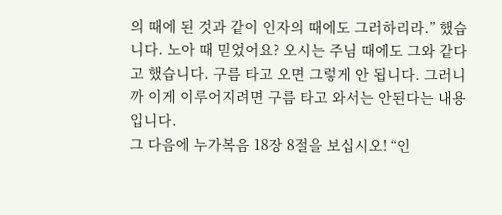의 때에 된 것과 같이 인자의 때에도 그러하리라.” 했습니다. 노아 때 믿었어요? 오시는 주님 때에도 그와 같다고 했습니다. 구름 타고 오면 그렇게 안 됩니다. 그러니까 이게 이루어지려면 구름 타고 와서는 안된다는 내용입니다.
그 다음에 누가복음 18장 8절을 보십시오! “인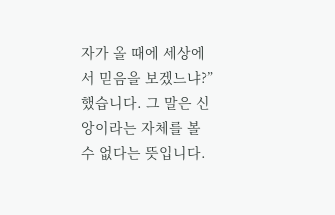자가 올 때에 세상에서 믿음을 보겠느냐?” 했습니다. 그 말은 신앙이라는 자체를 볼 수 없다는 뜻입니다.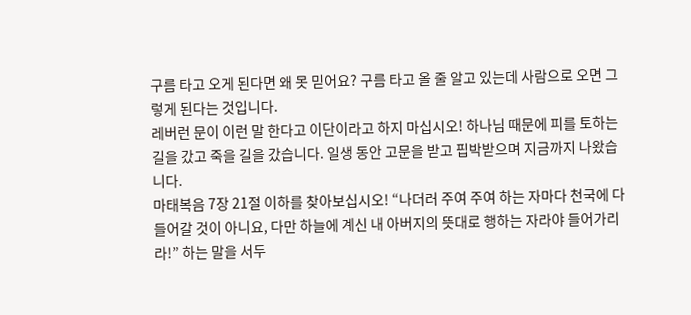구름 타고 오게 된다면 왜 못 믿어요? 구름 타고 올 줄 알고 있는데 사람으로 오면 그렇게 된다는 것입니다.
레버런 문이 이런 말 한다고 이단이라고 하지 마십시오! 하나님 때문에 피를 토하는 길을 갔고 죽을 길을 갔습니다. 일생 동안 고문을 받고 핍박받으며 지금까지 나왔습니다.
마태복음 7장 21절 이하를 찾아보십시오! “나더러 주여 주여 하는 자마다 천국에 다 들어갈 것이 아니요, 다만 하늘에 계신 내 아버지의 뜻대로 행하는 자라야 들어가리라!” 하는 말을 서두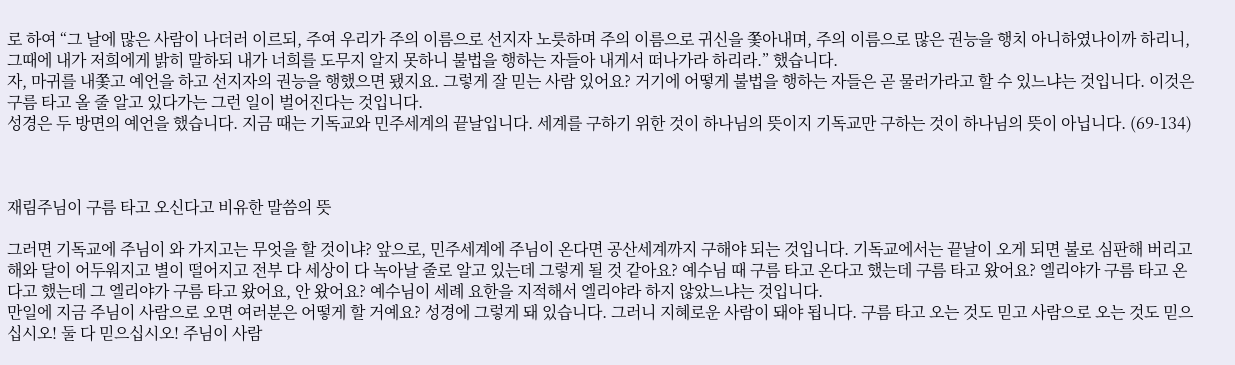로 하여 “그 날에 많은 사람이 나더러 이르되, 주여 우리가 주의 이름으로 선지자 노릇하며 주의 이름으로 귀신을 쫓아내며, 주의 이름으로 많은 권능을 행치 아니하였나이까 하리니, 그때에 내가 저희에게 밝히 말하되 내가 너희를 도무지 알지 못하니 불법을 행하는 자들아 내게서 떠나가라 하리라.” 했습니다.
자, 마귀를 내쫓고 예언을 하고 선지자의 권능을 행했으면 됐지요. 그렇게 잘 믿는 사람 있어요? 거기에 어떻게 불법을 행하는 자들은 곧 물러가라고 할 수 있느냐는 것입니다. 이것은 구름 타고 올 줄 알고 있다가는 그런 일이 벌어진다는 것입니다.
성경은 두 방면의 예언을 했습니다. 지금 때는 기독교와 민주세계의 끝날입니다. 세계를 구하기 위한 것이 하나님의 뜻이지 기독교만 구하는 것이 하나님의 뜻이 아닙니다. (69-134)



재림주님이 구름 타고 오신다고 비유한 말씀의 뜻

그러면 기독교에 주님이 와 가지고는 무엇을 할 것이냐? 앞으로, 민주세계에 주님이 온다면 공산세계까지 구해야 되는 것입니다. 기독교에서는 끝날이 오게 되면 불로 심판해 버리고 해와 달이 어두워지고 별이 떨어지고 전부 다 세상이 다 녹아날 줄로 알고 있는데 그렇게 될 것 같아요? 예수님 때 구름 타고 온다고 했는데 구름 타고 왔어요? 엘리야가 구름 타고 온다고 했는데 그 엘리야가 구름 타고 왔어요, 안 왔어요? 예수님이 세례 요한을 지적해서 엘리야라 하지 않았느냐는 것입니다.
만일에 지금 주님이 사람으로 오면 여러분은 어떻게 할 거예요? 성경에 그렇게 돼 있습니다. 그러니 지혜로운 사람이 돼야 됩니다. 구름 타고 오는 것도 믿고 사람으로 오는 것도 믿으십시오! 둘 다 믿으십시오! 주님이 사람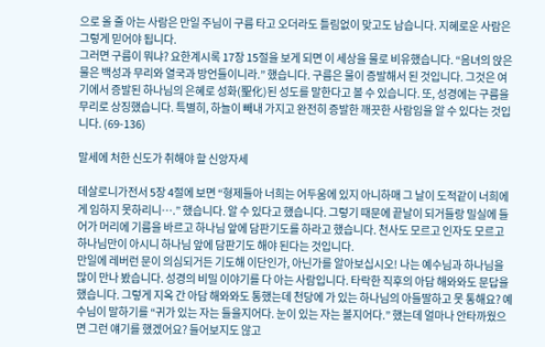으로 올 줄 아는 사람은 만일 주님이 구름 타고 오더라도 틀림없이 맞고도 남습니다. 지혜로운 사람은 그렇게 믿어야 됩니다.
그러면 구름이 뭐냐? 요한계시록 17장 15절을 보게 되면 이 세상을 물로 비유했습니다. “음녀의 앉은 물은 백성과 무리와 열국과 방언들이니라.” 했습니다. 구름은 물이 증발해서 된 것입니다. 그것은 여기에서 증발된 하나님의 은혜로 성화(聖化)된 성도를 말한다고 볼 수 있습니다. 또, 성경에는 구름을 무리로 상징했습니다. 특별히, 하늘이 빼내 가지고 완전히 증발한 깨끗한 사람임을 알 수 있다는 것입니다. (69-136)

말세에 처한 신도가 취해야 할 신앙자세

데살로니가전서 5장 4절에 보면 “형제들아 너희는 어두움에 있지 아니하매 그 날이 도적같이 너희에게 임하지 못하리니….” 했습니다. 알 수 있다고 했습니다. 그렇기 때문에 끝날이 되거들랑 밀실에 들어가 머리에 기름을 바르고 하나님 앞에 담판기도를 하라고 했습니다. 천사도 모르고 인자도 모르고 하나님만이 아시니 하나님 앞에 담판기도 해야 된다는 것입니다.
만일에 레버런 문이 의심되거든 기도해 이단인가, 아닌가를 알아보십시오! 나는 예수님과 하나님을 많이 만나 봤습니다. 성경의 비밀 이야기를 다 아는 사람입니다. 타락한 직후의 아담 해와와도 문답을 했습니다. 그렇게 지옥 간 아담 해와와도 통했는데 천당에 가 있는 하나님의 아들딸하고 못 통해요? 예수님이 말하기를 “귀가 있는 자는 들을지어다. 눈이 있는 자는 볼지어다.” 했는데 얼마나 안타까웠으면 그런 얘기를 했겠어요? 들어보지도 않고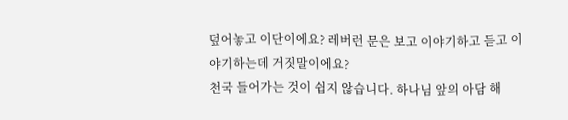덮어놓고 이단이에요? 레버런 문은 보고 이야기하고 듣고 이야기하는데 거짓말이에요?
천국 들어가는 것이 쉽지 않습니다. 하나님 앞의 아담 해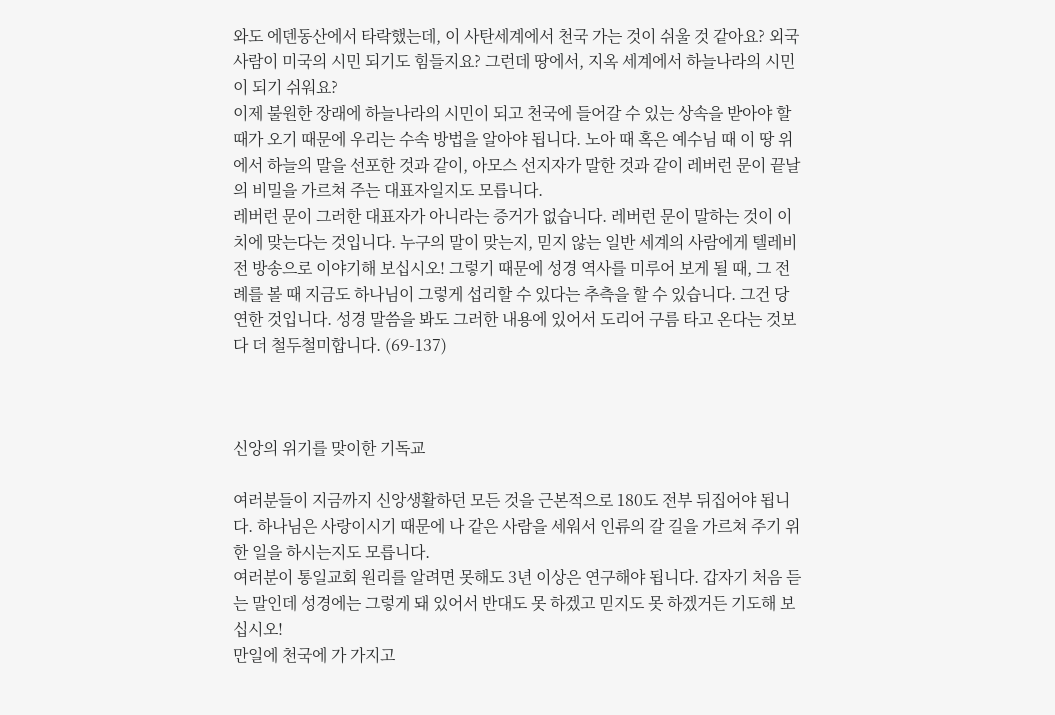와도 에덴동산에서 타락했는데, 이 사탄세계에서 천국 가는 것이 쉬울 것 같아요? 외국 사람이 미국의 시민 되기도 힘들지요? 그런데 땅에서, 지옥 세계에서 하늘나라의 시민이 되기 쉬워요?
이제 불원한 장래에 하늘나라의 시민이 되고 천국에 들어갈 수 있는 상속을 받아야 할 때가 오기 때문에 우리는 수속 방법을 알아야 됩니다. 노아 때 혹은 예수님 때 이 땅 위에서 하늘의 말을 선포한 것과 같이, 아모스 선지자가 말한 것과 같이 레버런 문이 끝날의 비밀을 가르쳐 주는 대표자일지도 모릅니다.
레버런 문이 그러한 대표자가 아니라는 증거가 없습니다. 레버런 문이 말하는 것이 이치에 맞는다는 것입니다. 누구의 말이 맞는지, 믿지 않는 일반 세계의 사람에게 텔레비전 방송으로 이야기해 보십시오! 그렇기 때문에 성경 역사를 미루어 보게 될 때, 그 전례를 볼 때 지금도 하나님이 그렇게 섭리할 수 있다는 추측을 할 수 있습니다. 그건 당연한 것입니다. 성경 말씀을 봐도 그러한 내용에 있어서 도리어 구름 타고 온다는 것보다 더 철두철미합니다. (69-137)



신앙의 위기를 맞이한 기독교

여러분들이 지금까지 신앙생활하던 모든 것을 근본적으로 180도 전부 뒤집어야 됩니다. 하나님은 사랑이시기 때문에 나 같은 사람을 세워서 인류의 갈 길을 가르쳐 주기 위한 일을 하시는지도 모릅니다.
여러분이 통일교회 원리를 알려면 못해도 3년 이상은 연구해야 됩니다. 갑자기 처음 듣는 말인데 성경에는 그렇게 돼 있어서 반대도 못 하겠고 믿지도 못 하겠거든 기도해 보십시오!
만일에 천국에 가 가지고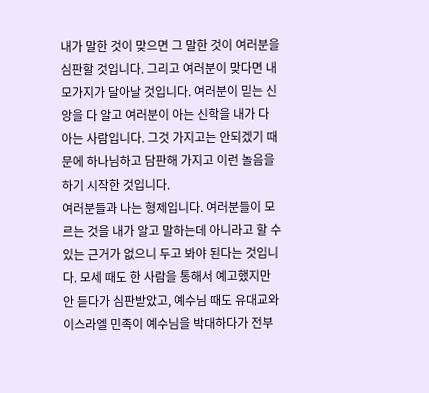내가 말한 것이 맞으면 그 말한 것이 여러분을 심판할 것입니다. 그리고 여러분이 맞다면 내 모가지가 달아날 것입니다. 여러분이 믿는 신앙을 다 알고 여러분이 아는 신학을 내가 다 아는 사람입니다. 그것 가지고는 안되겠기 때문에 하나님하고 담판해 가지고 이런 놀음을 하기 시작한 것입니다.
여러분들과 나는 형제입니다. 여러분들이 모르는 것을 내가 알고 말하는데 아니라고 할 수 있는 근거가 없으니 두고 봐야 된다는 것입니다. 모세 때도 한 사람을 통해서 예고했지만 안 듣다가 심판받았고, 예수님 때도 유대교와 이스라엘 민족이 예수님을 박대하다가 전부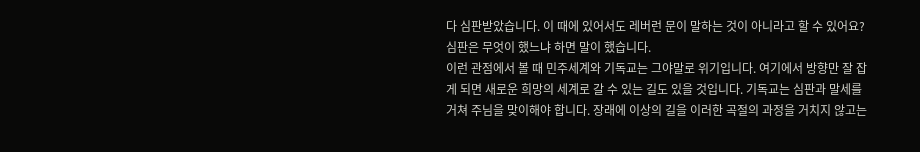다 심판받았습니다. 이 때에 있어서도 레버런 문이 말하는 것이 아니라고 할 수 있어요? 심판은 무엇이 했느냐 하면 말이 했습니다.
이런 관점에서 볼 때 민주세계와 기독교는 그야말로 위기입니다. 여기에서 방향만 잘 잡게 되면 새로운 희망의 세계로 갈 수 있는 길도 있을 것입니다. 기독교는 심판과 말세를 거쳐 주님을 맞이해야 합니다. 장래에 이상의 길을 이러한 곡절의 과정을 거치지 않고는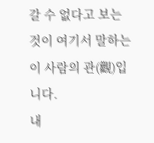갈 수 없다고 보는 것이 여기서 말하는 이 사람의 관(觀)입니다.
내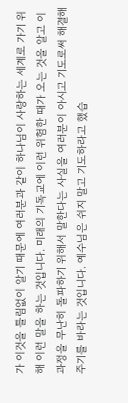가 이것을 틀림없이 알기 때문에 여러분과 같이 하나님이 사랑하는 세계로 가기 위해 이런 말을 하는 것입니다. 미래의 기독교에 이런 위험한 때가 오는 것을 알고 이 과정을 무난히 돌파하기 위해서 말한다는 사실을 여러분이 아시고 기도로써 해결해 주기를 바라는 것입니다. 예수님은 쉬지 말고 기도하라고 했습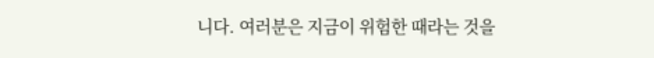니다. 여러분은 지금이 위험한 때라는 것을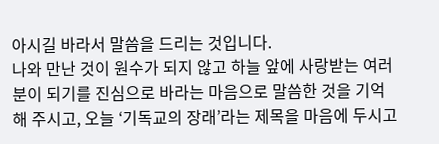아시길 바라서 말씀을 드리는 것입니다.
나와 만난 것이 원수가 되지 않고 하늘 앞에 사랑받는 여러분이 되기를 진심으로 바라는 마음으로 말씀한 것을 기억해 주시고, 오늘 ‘기독교의 장래’라는 제목을 마음에 두시고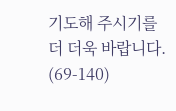기도해 주시기를 더 더욱 바랍니다. (69-140)